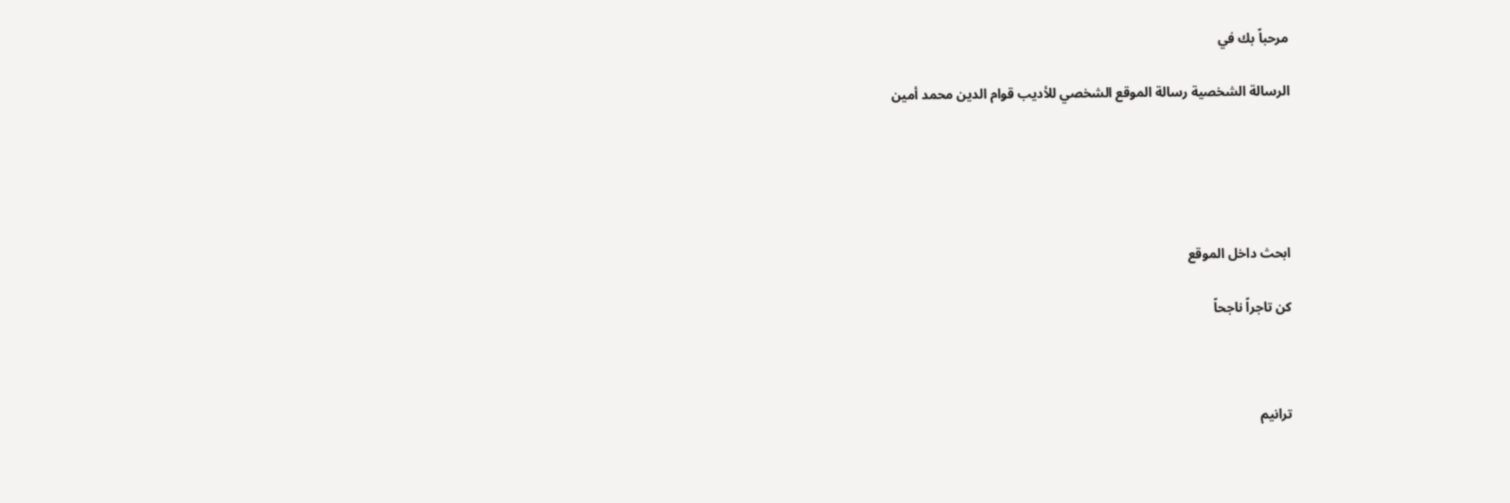مرحباً بك في

الرسالة الشخصية رسالة الموقع الشخصي للأديب قوام الدين محمد أمين





ابحث داخل الموقع

كن تاجراً ناجحاً



ترانيم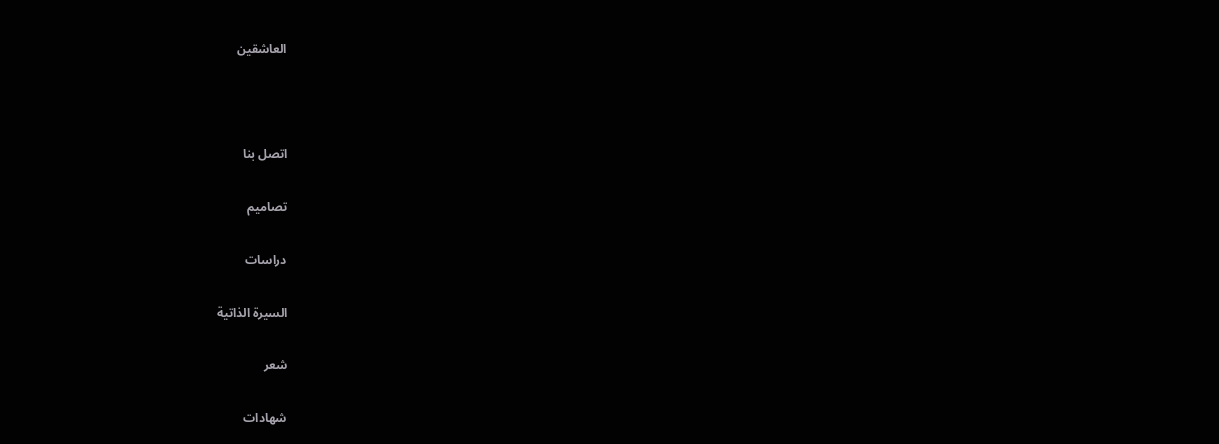العاشقين



اتصل بنا

تصاميم

دراسات

السيرة الذاتية

شعر

شهادات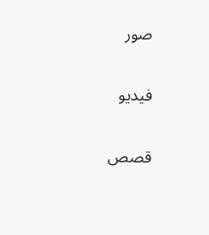صور

فيديو

قصص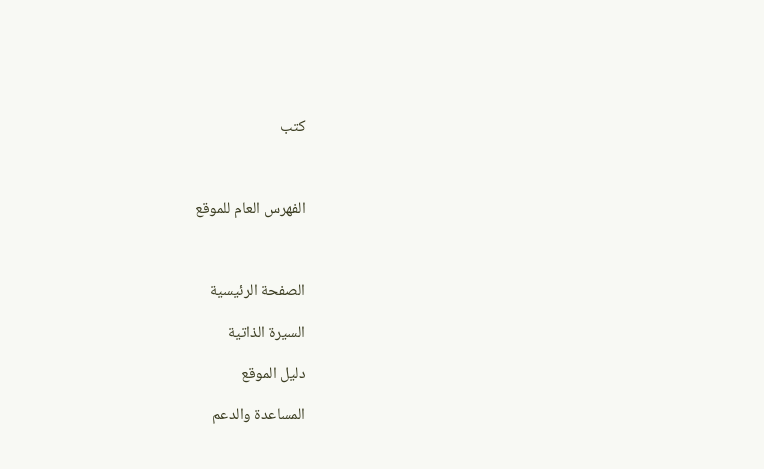كتب



الفهرس العام للموقع



الصفحة الرئيسية

السيرة الذاتية

دليل الموقع

المساعدة والدعم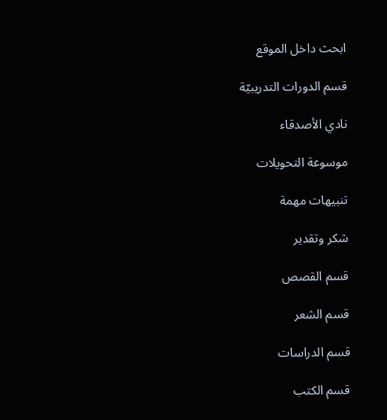ابحث داخل الموقع

قسم الدورات التدريبيّة

نادي الأصدقاء

موسوعة التحويلات

تنبيهات مهمة

شكر وتقدير

قسم القصص

قسم الشعر

قسم الدراسات

قسم الكتب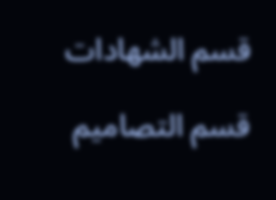قسم الشهادات

قسم التصاميم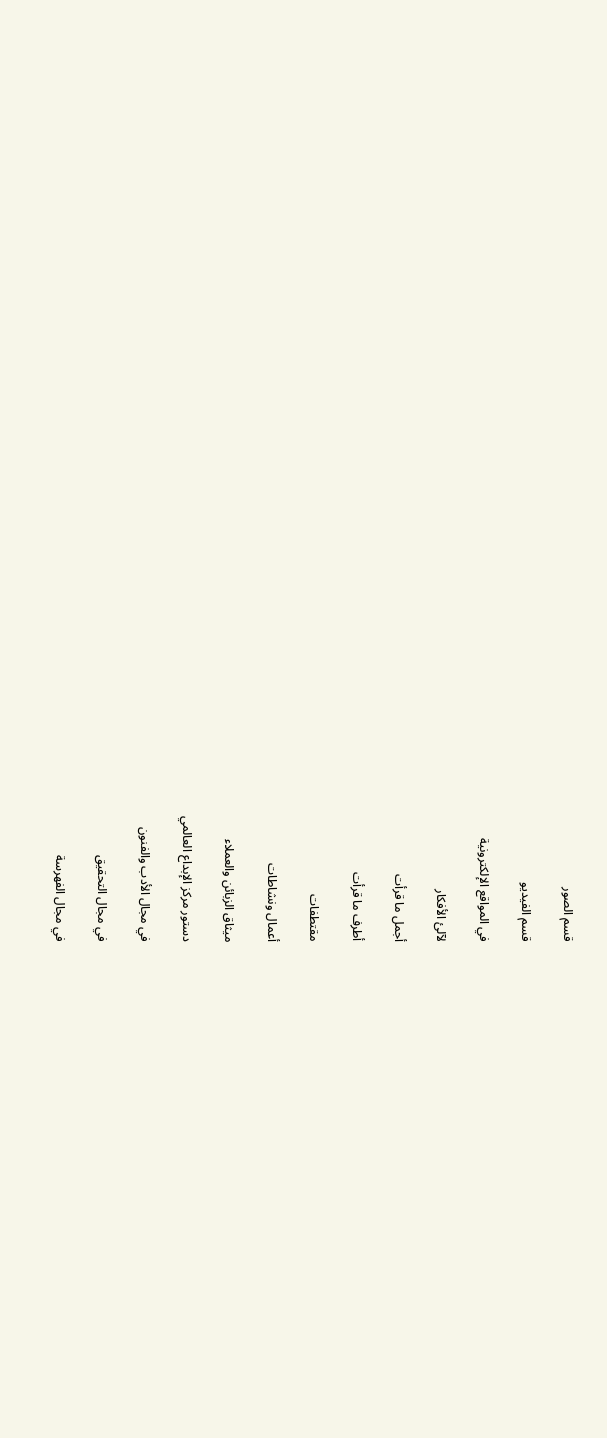قسم الصور

قسم الفيديو

في المواقع الإلكترونية

لآلئ الأفكار

أجمل ما قرأت

أطرف ما قرأت

مقتطفات

أعمال ونشاطات

ميثاق الزبائن والعملاء

دستور مركز الإبداع العالمي

في مجال الأدب والفنون

في مجال التحقيق

في مجال الفهرسة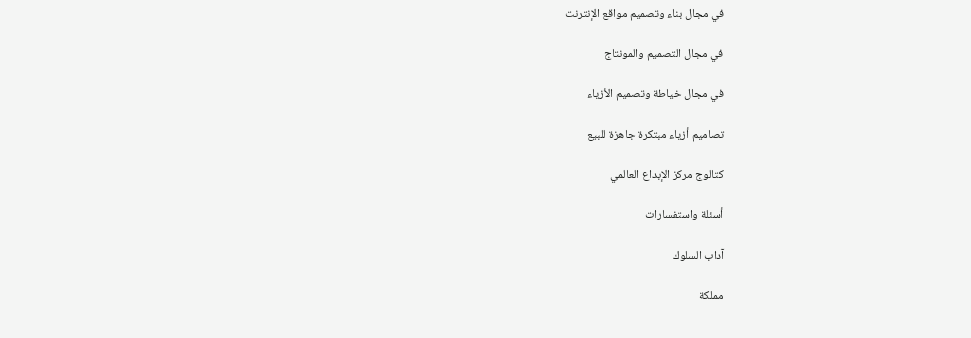في مجال بناء وتصميم مواقع الإنترنت

في مجال التصميم والمونتاج

في مجال خياطة وتصميم الأزياء

تصاميم أزياء مبتكرة جاهزة للبيع

كتالوج مركز الإبداع العالمي

أسئلة واستفسارات

آداب السلوك

مملكة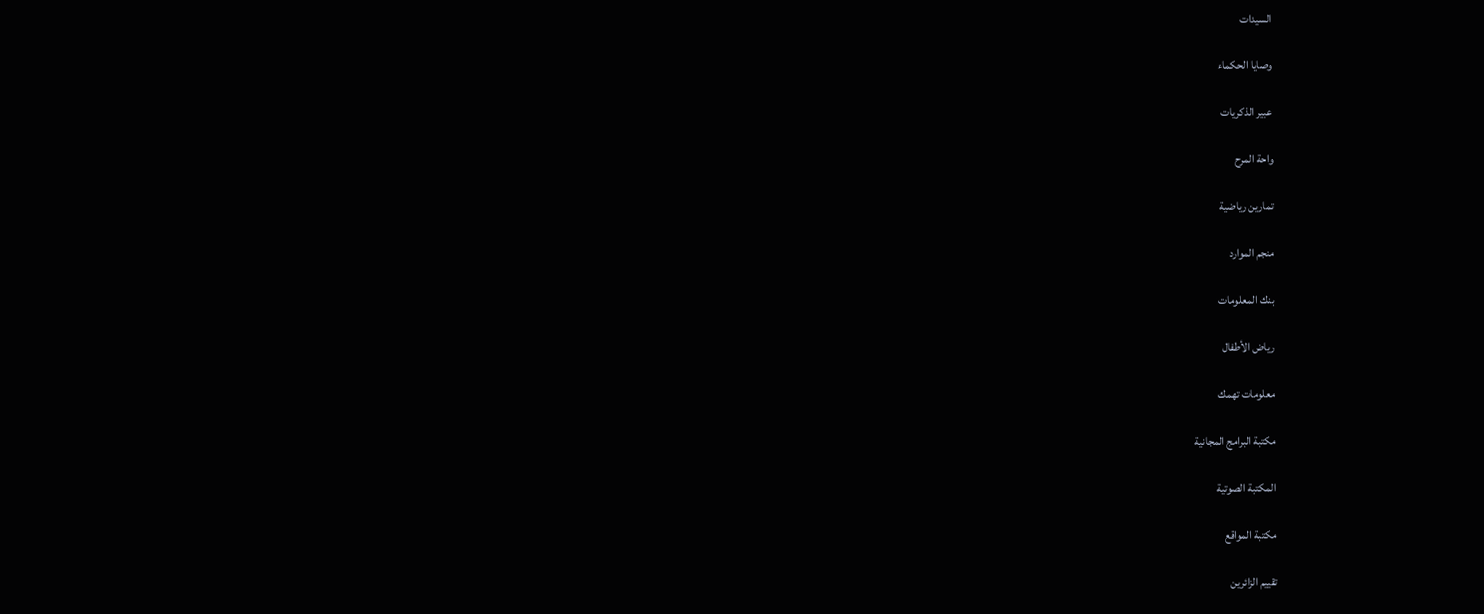السيدات

وصايا الحكماء

عبير الذكريات

واحة المرح

تمارين رياضية

منجم الموارد

بنك المعلومات

رياض الأطفال

معلومات تهمك

مكتبة البرامج المجانية

المكتبة الصوتية

مكتبة المواقع

تقييم الزائرين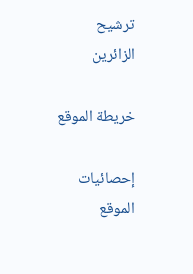ترشيح الزائرين

خريطة الموقع

إحصائيات الموقع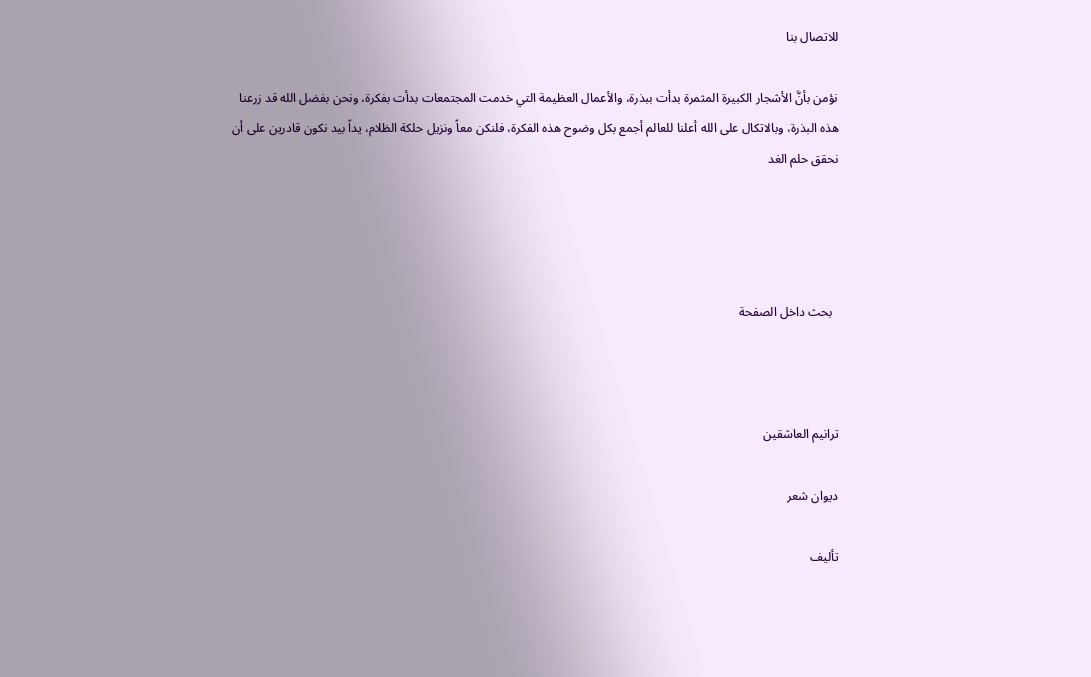للاتصال بنا

نؤمن بأنَّ الأشجار الكبيرة المثمرة بدأت ببذرة، والأعمال العظيمة التي خدمت المجتمعات بدأت بفكرة، ونحن بفضل الله قد زرعنا هذه البذرة، وبالاتكال على الله أعلنا للعالم أجمع بكل وضوح هذه الفكرة، فلنكن معاً ونزيل حلكة الظلام، يداً بيد نكون قادرين على أن نحقق حلم الغد




  بحث داخل الصفحة



ترانيم العاشقين

ديوان شعر

تأليف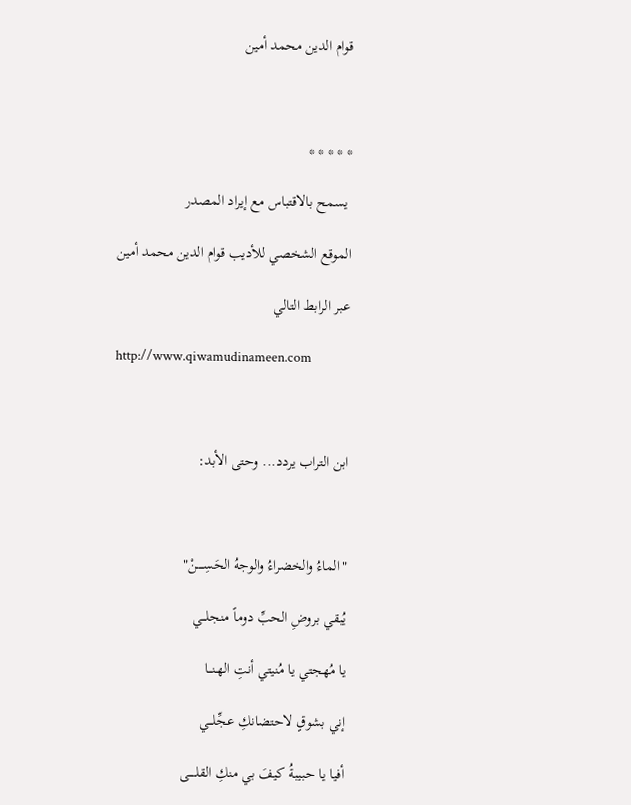قوام الدين محمد أمين



* * * * *

 يسمح بالاقتباس مع إيراد المصدر

الموقع الشخصي للأديب قوام الدين محمد أمين

عبر الرابط التالي

http://www.qiwamudinameen.com



ابن التراب يردد... وحتى الأبد:



"الماءُ والخضراءُ والوجهُ الحَسِـــــنْ"

يُبقي بروضِ الحبِّ دوماً منجلـــي

يا مُهجتي يا مُنيتي أنتِ الهـنـــا

إني بشوقٍ لاحتضانكِ عجِّلـــي

أفيا يا حبيبةُ كيفَ بي منكِ القلـــــى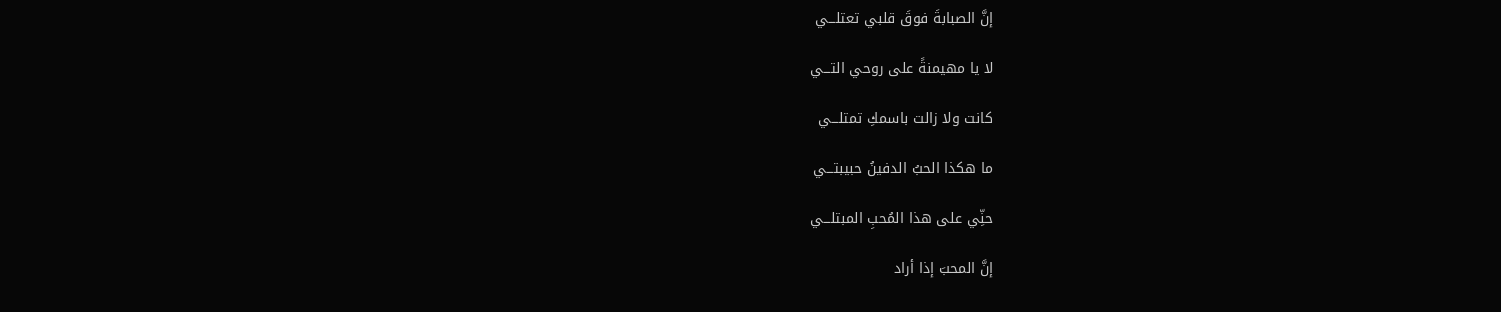إنَّ الصبابةَ فوقَ قلبي تعتلـــي

لا يا مهيمنةً على روحي التـــي

كانت ولا زالت باسمكِ تمتلـــي

ما هكذا الحبُ الدفينُ حبيبتـــي

حنِّي على هذا المُحبِ المبتلـــي

إنَّ المحبَ إذا أراد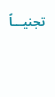تجنيـــاً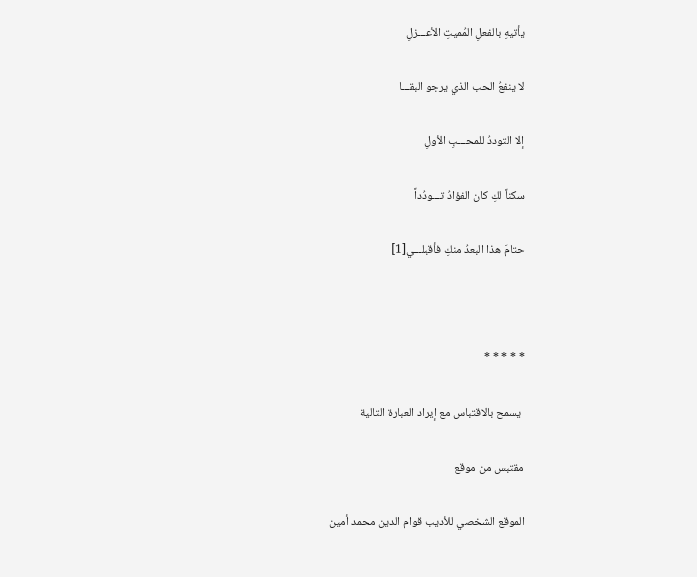يأتيهِ بالفعلِ المُميتِ الأعـــزلِ

لا ينفعُ الحب الذي يرجو البقـــا

إلا التوددُ للمحـــبِ الأولِ

سكناً لكِ كان الفؤادُ تـــودُداً

حتامَ هذا البعدُ منكِ فأقبلـــي[1]



* * * * *

 يسمح بالاقتباس مع إيراد العبارة التالية

مقتبس من موقع

الموقع الشخصي للأديب قوام الدين محمد أمين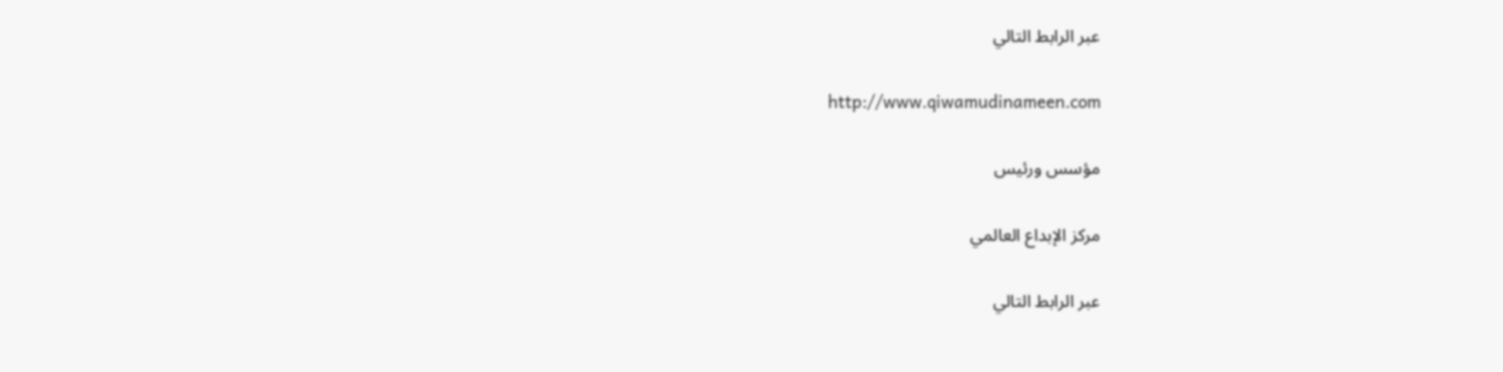عبر الرابط التالي

http://www.qiwamudinameen.com

مؤسس ورئيس

مركز الإبداع العالمي

عبر الرابط التالي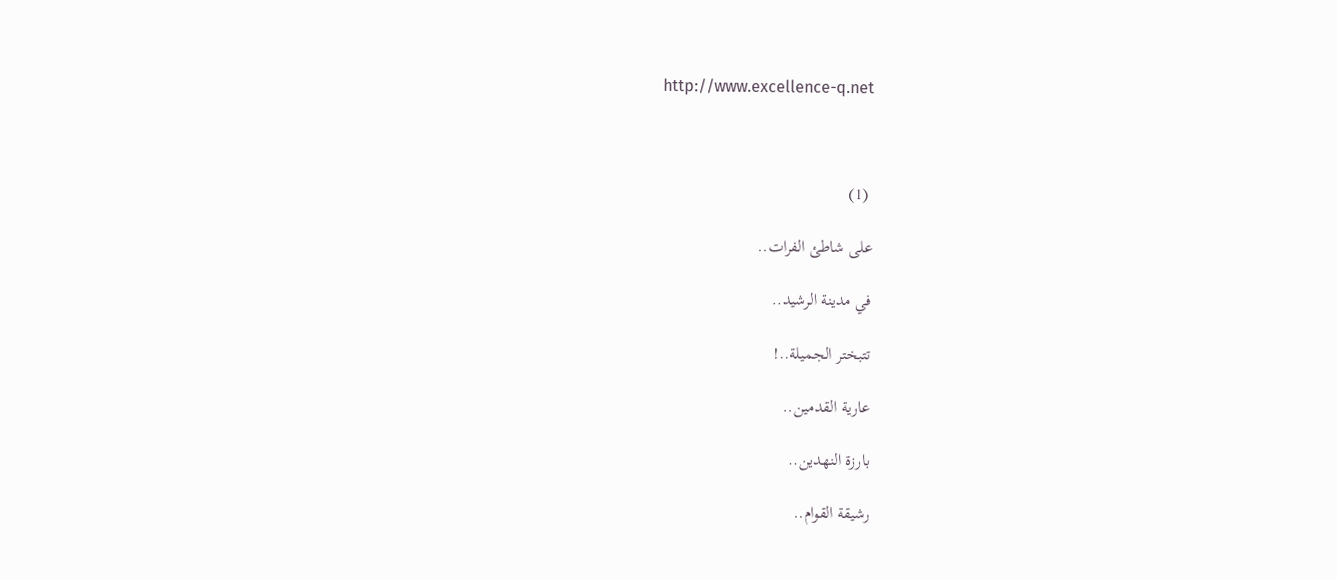http://www.excellence-q.net



 (1)

على شاطئ الفرات..

في مدينة الرشيد..

تتبختر الجميلة..!

عارية القدمين..

بارزة النهدين..

رشيقة القوام..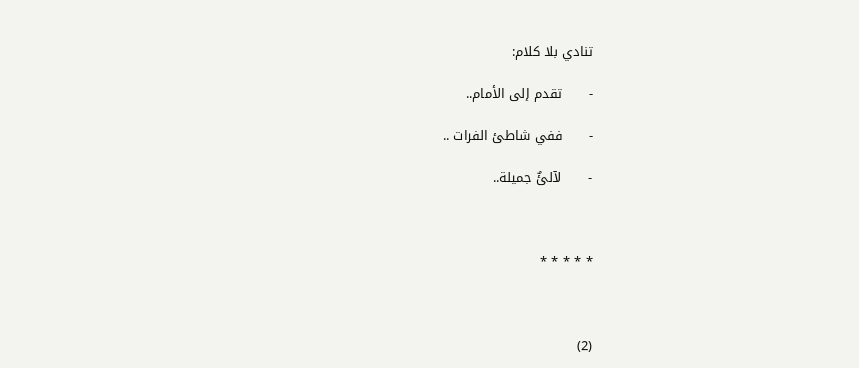تنادي بلا كلام:

-      تقدم إلى الأمام..

-      ففي شاطئ الفرات ..

-      لآلئٌ جميلة..



* * * * *



(2)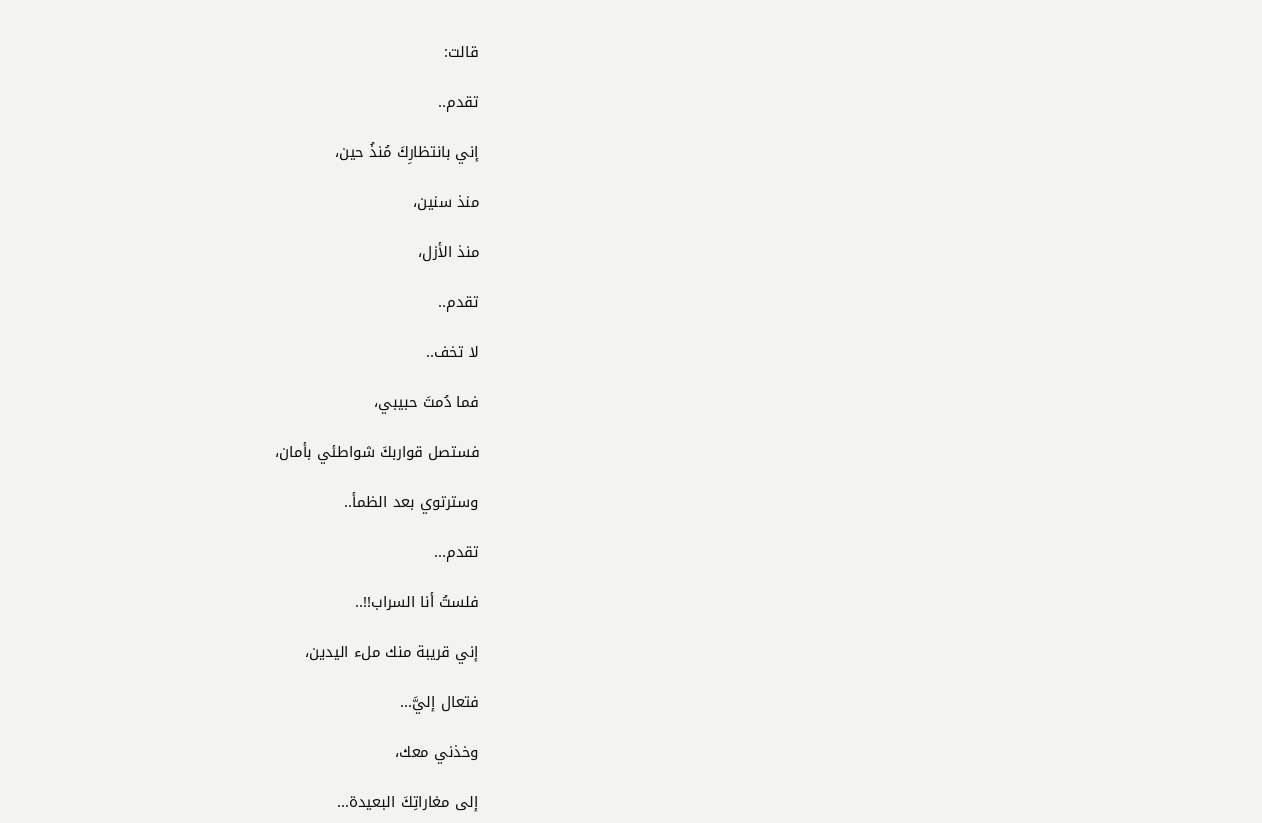قالت:

تقدم..

إني بانتظارِكَ مُنذُ حين،

منذ سنين،

منذ الأزل،

تقدم..

لا تخف..

فما دُمتَ حبيبي،

فستصل قواربكَ شواطئي بأمان،

وسترتوي بعد الظمأ..

تقدم...

فلستُ أنا السراب!!..

إني قريبة منك ملء اليدين،

فتعال إليَّ...

وخذني معك،

إلى مغاراتِكَ البعيدة...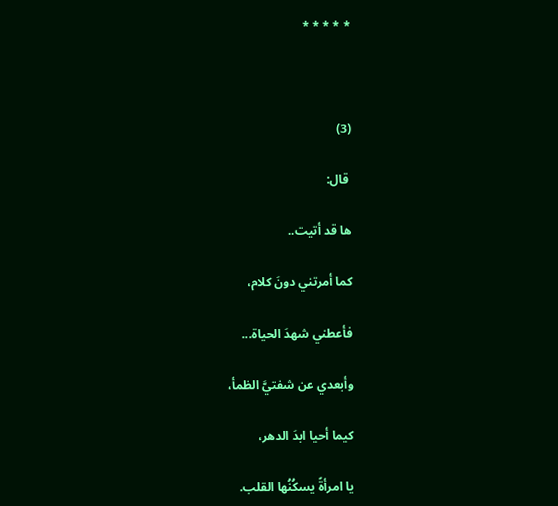* * * * *



(3)

 قال:

ها قد أتيت..

كما أمرتني دونَ كلام،

فأعطني شهدَ الحياة...

وأبعدي عن شفتيَّ الظمأ،

كيما أحيا ابدَ الدهر،

يا امرأةً يسكُنُها القلب.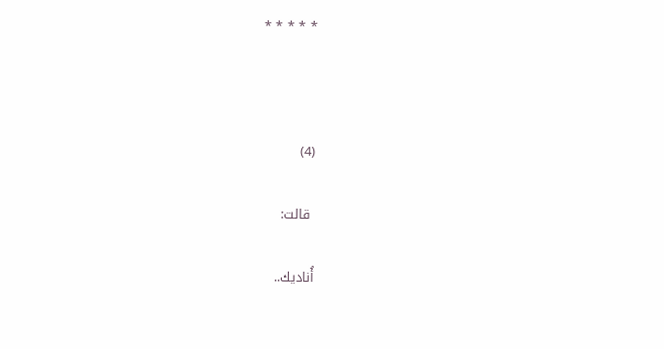* * * * *



(4)

 قالت:

أُناديك..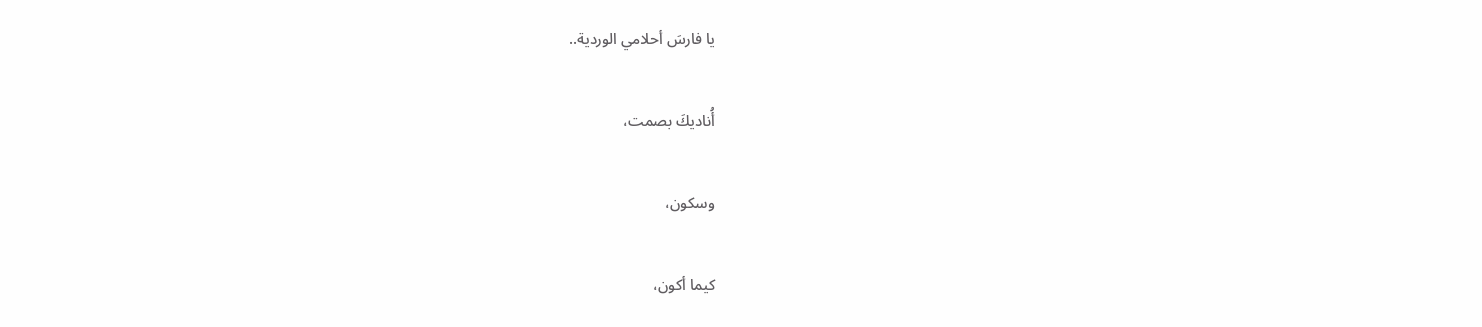يا فارسَ أحلامي الوردية..

أُناديكَ بصمت،

وسكون،

كيما أكون،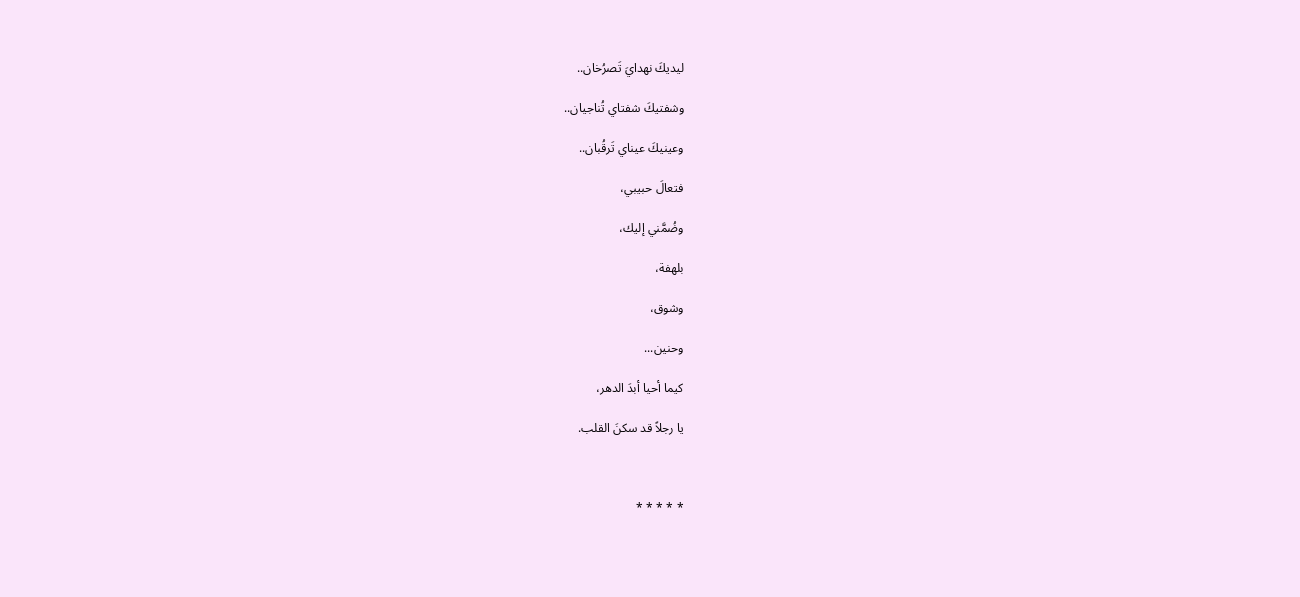ليديكَ نهدايَ تَصرُخان..

وشفتيكَ شفتاي تُناجيان..

وعينيكَ عيناي تَرقُبان..

فتعالَ حبيبي،

وضُمَّني إليك،

بلهفة،

وشوق،

وحنين...

كيما أحيا أبدَ الدهر،

يا رجلاً قد سكنَ القلب.



* * * * *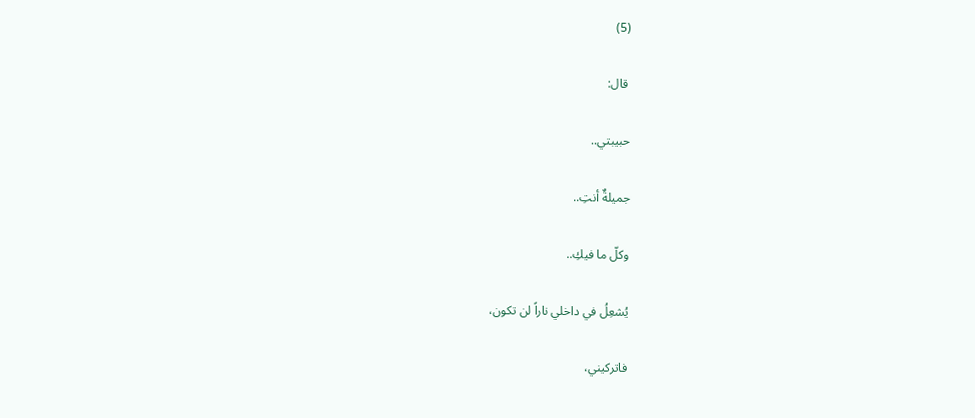(5)

 قال:

حبيبتي..

جميلةٌ أنتِ..

وكلّ ما فيكِ..

يُشعِلُ في داخلي ناراً لن تكون،

فاتركيني،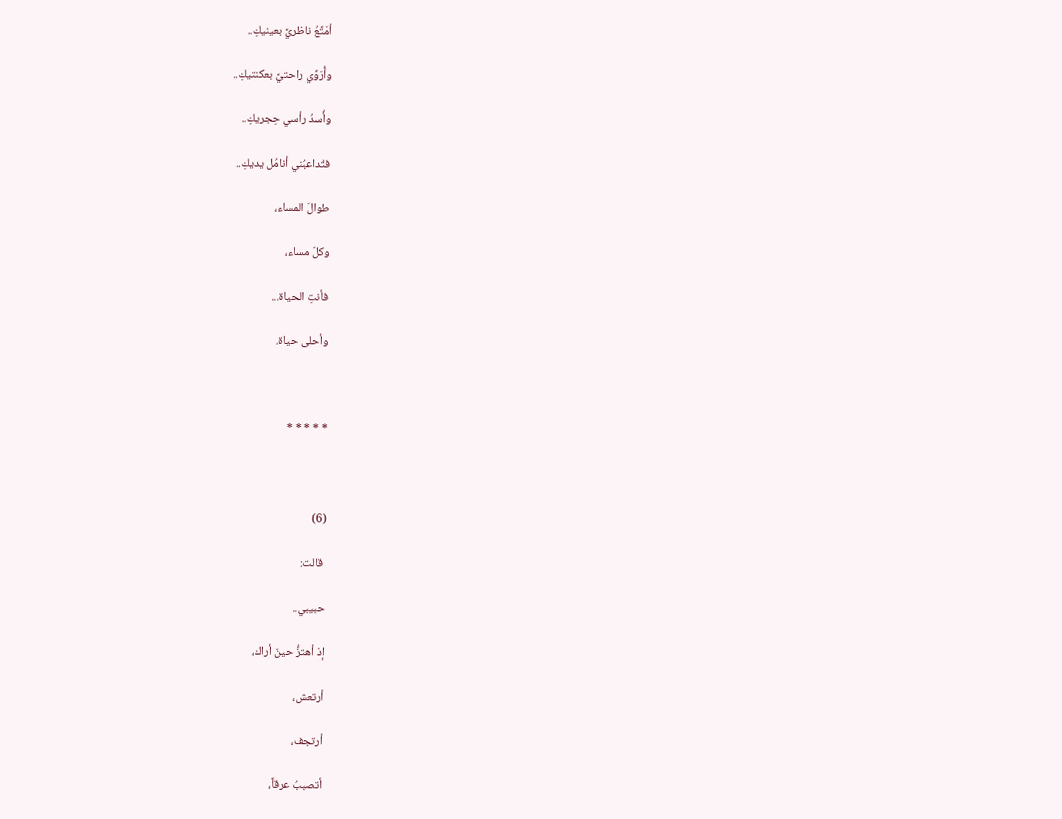أمَتِّعُ ناظريَّ بعينيكِ..

وأُرَوِّي راحتيَّ بعكنتيكِ..

وأُسدُ رأسي حِجريكِ..

فتُداعبُني أنامُل يديكِ..

طوالَ المساء،

وكلّ مساء،

فأنتِ الحياة...

وأحلى حياة.



* * * * *



(6)

 قالت:

حبيبي..

إذ أهتزُّ حينَ أراك،

أرتعش،

أرتجف،

أتصببُ عرقاً،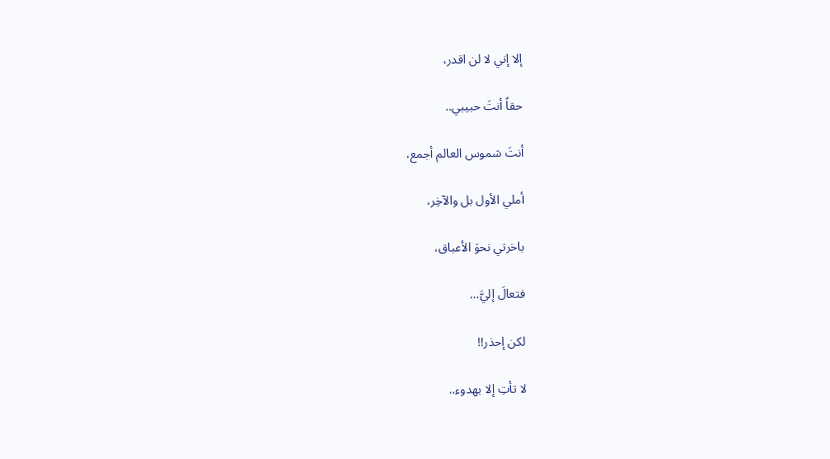إلا إني لا لن اقدر،

حقاً أنتَ حبيبي..

أنتَ شموس العالم أجمع،

أملي الأول بل والآخِر،

باخرتي نحوَ الأعباق،

فتعالَ إليَّ...

لكن إحذر!!

لا تأتِ إلا بهدوء..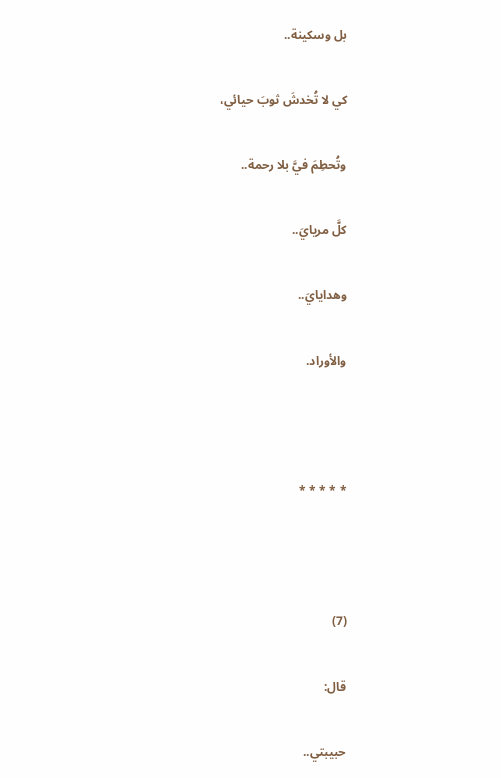بل وسكينة..

كي لا تُخدشَ ثوبَ حيائي،

وتُحطِمَ فيَّ بلا رحمة..

كلَّ مريايَ..

وهدايايَ..

والأوراد.



* * * * *



(7)

قال:

حبيبتي..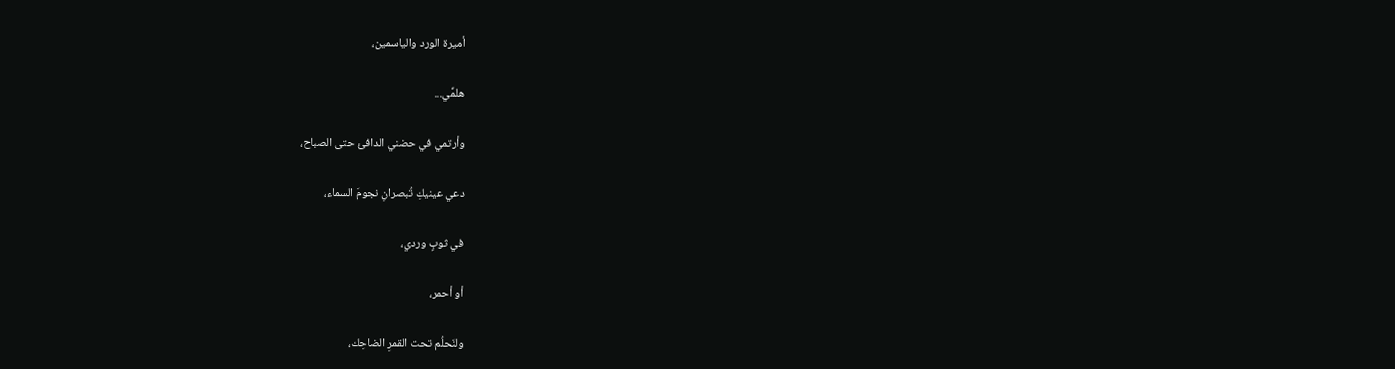أميرة الورد والياسمين،

هلمِّي...

وأرتمي في حضني الدافئ حتى الصباح،

دعي عينيكِ تُبصرانِ نجومَ السماء،

في ثوبٍ وردي،

أو أحمر،

ولنَحلُم تحت القمرِ الضاحِك،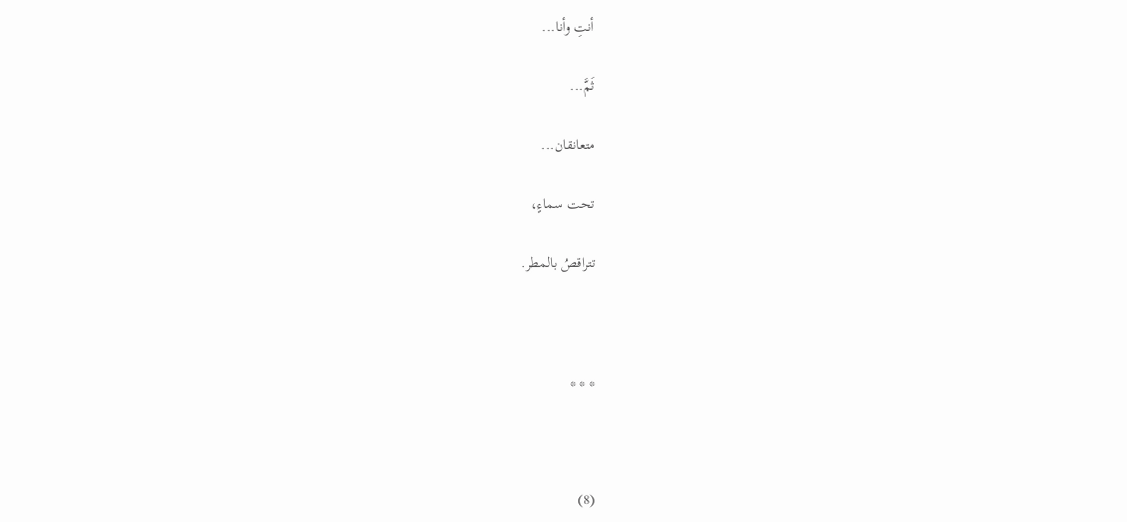أنتِ وأنا...

ثَمَّ...

متعانقان...

تحت سماءٍ،

تتراقصُ بالمطر.



* * *



(8)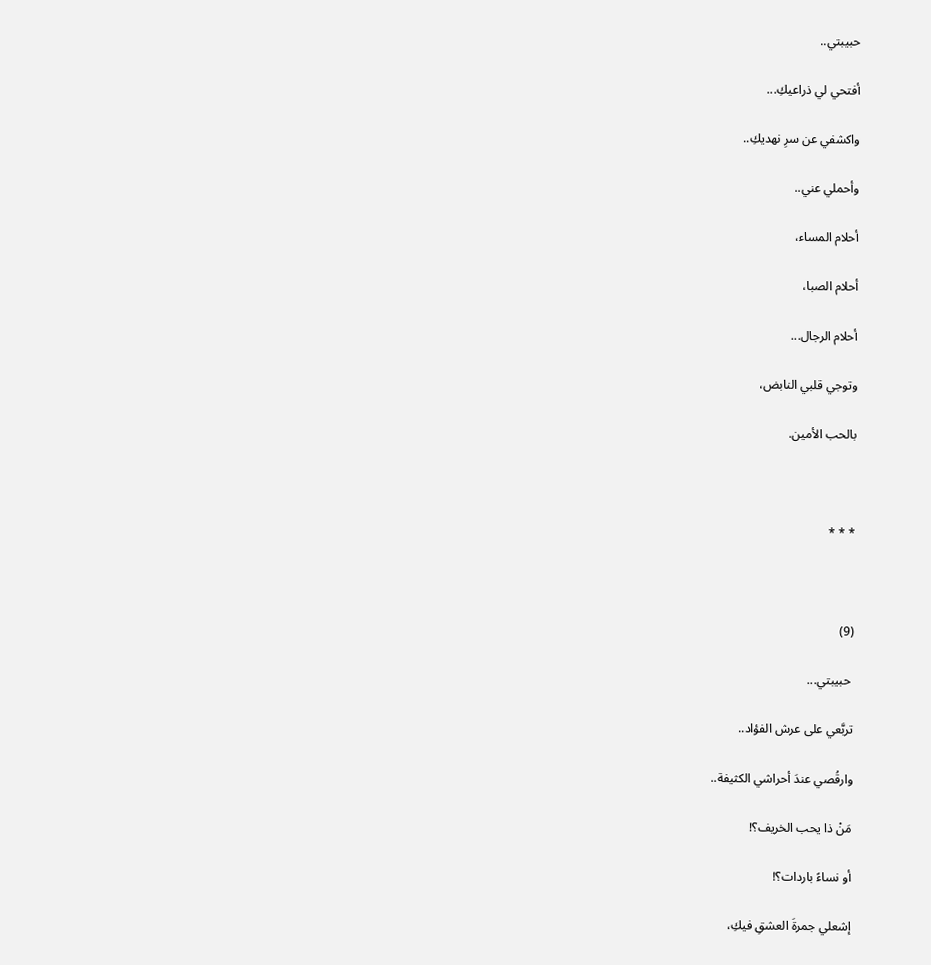حبيبتي..

أفتحي لي ذراعيكِ...

واكشفي عن سرِ نهديكِ..

وأحملي عني..

أحلام المساء،

أحلام الصبا،

أحلام الرجال...

وتوجي قلبي النابض،

بالحب الأمين.



* * *



(9)

 حبيبتي...

تربَّعي على عرش الفؤاد..

وارقُصي عندَ أحراشي الكثيفة..

مَنْ ذا يحب الخريف؟!

أو نساءً باردات؟!

إشعلي جمرةَ العشقِ فيكِ،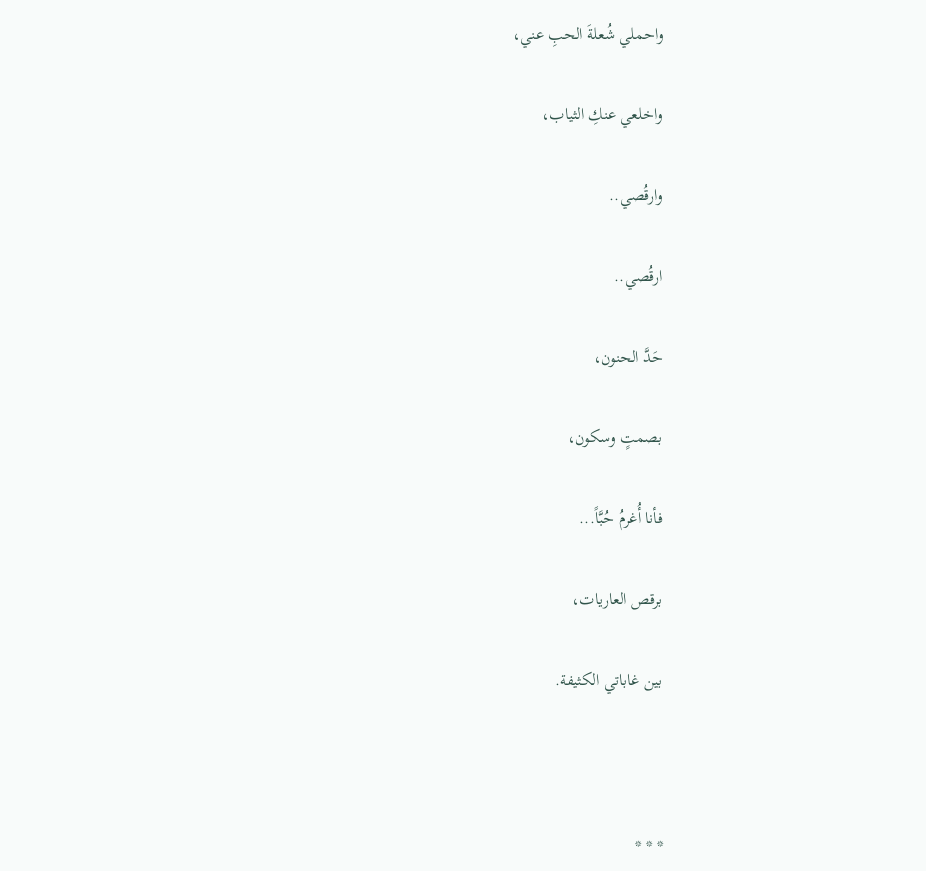واحملي شُعلةَ الحبِ عني،

واخلعي عنكِ الثياب،

وارقُصي..

ارقُصي..

حَدَّ الحنون،

بصمتٍ وسكون،

فأنا أُغرمُ حُبَّاً...

برقص العاريات،

بين غاباتي الكثيفة.



* * *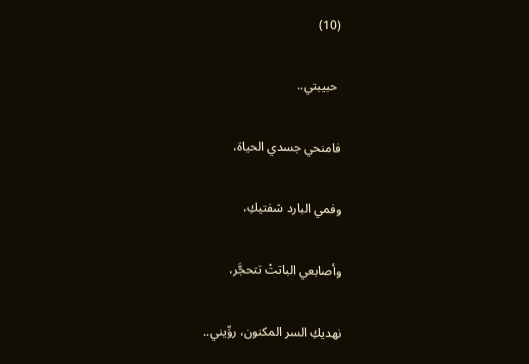(10)

 حبيبتي..

فامنحي جسدي الحياة،

وفمي البارد شفتيكِ،

وأصابعي الباتتْ تتحجَّر،

نهديكِ السر المكنون، روِّيني..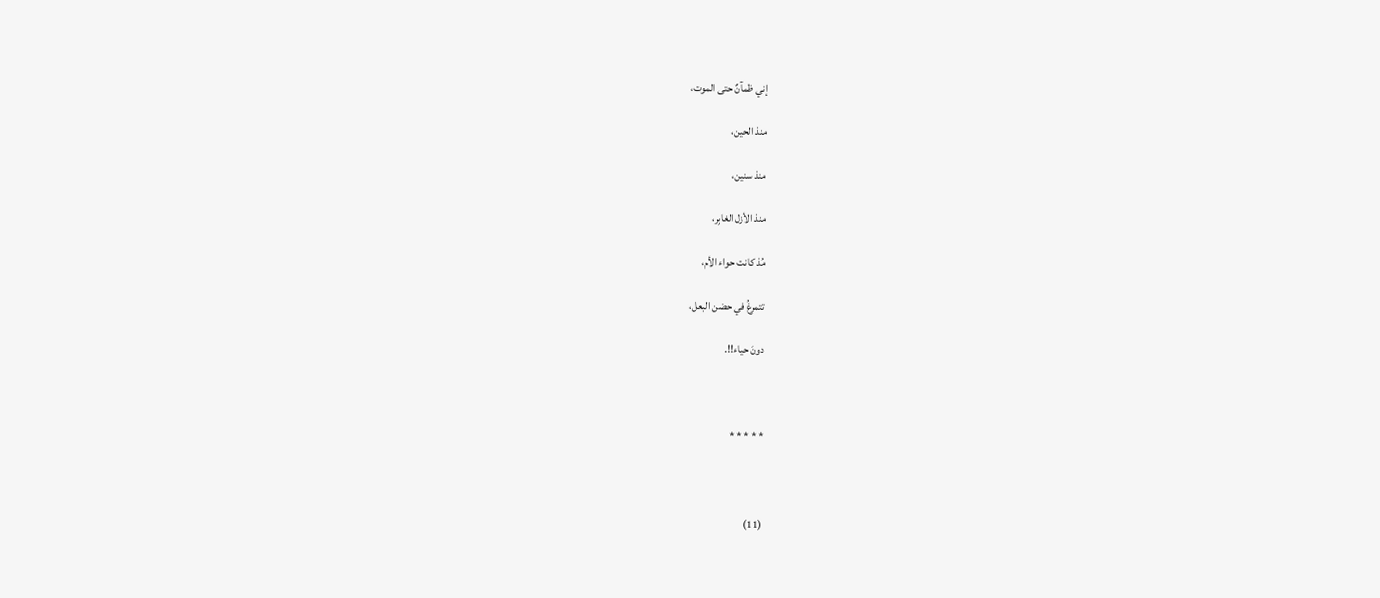إني ظمآنٌ حتى الموت،

منذ الحين،

منذ سنين،

منذ الأزل الغابِر،

مُذ كانت حواء الأم،

تتمرغُ في حضن البعل،

دونَ حياء!!.



* * * * *



(11)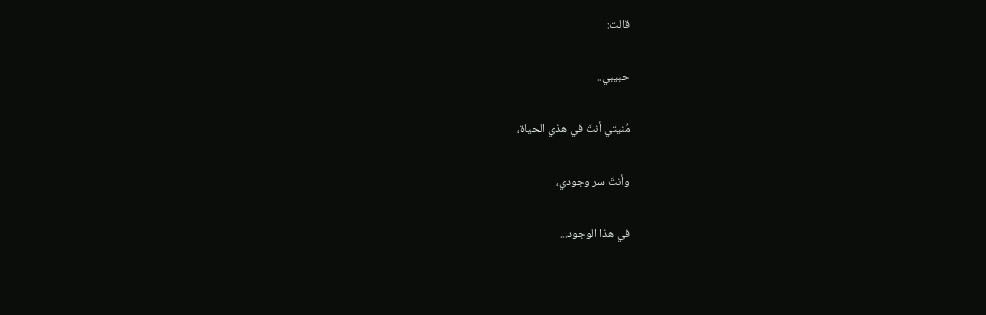قالت:

حبيبي..

مُنيتي أنتَ في هذي الحياة،

وأنتَ سر وجودي،

في هذا الوجود...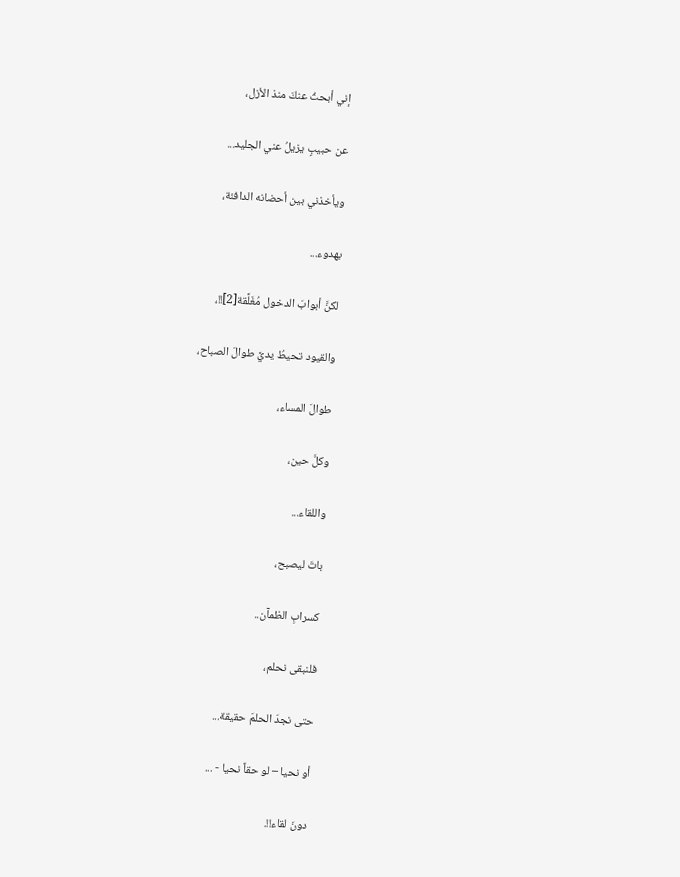إني أبحثُ عنكَ منذ الأزل،

عن حبيبٍ يزيلُ عني الجليد...

ويأخذني بين أحضانه الدافئة،

بهدوء...

لكنَّ أبوابَ الدخول مُغَلَّقة[2]!!،

والقيود تحيطُ يديَّ طوالَ الصباح،

طوالَ المساء،

وكلَّ حين،

واللقاء...

باتَ ليصبح،

كسرابِ الظمآن..

فلنبقى نحلم،

حتى نجدَ الحلمَ حقيقة...

أو نحيا – لو حقاً نحيا - ...

دونَ لقاء!!.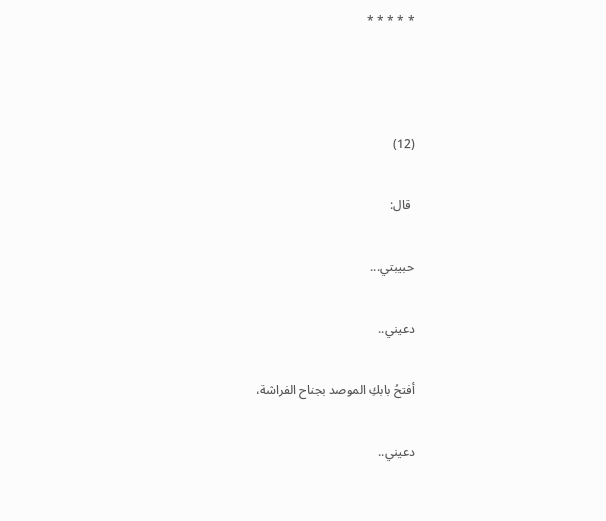* * * * *



(12)

 قال:

حبيبتي...

دعيني..

أفتحُ بابكِ الموصد بجناح الفراشة،

دعيني..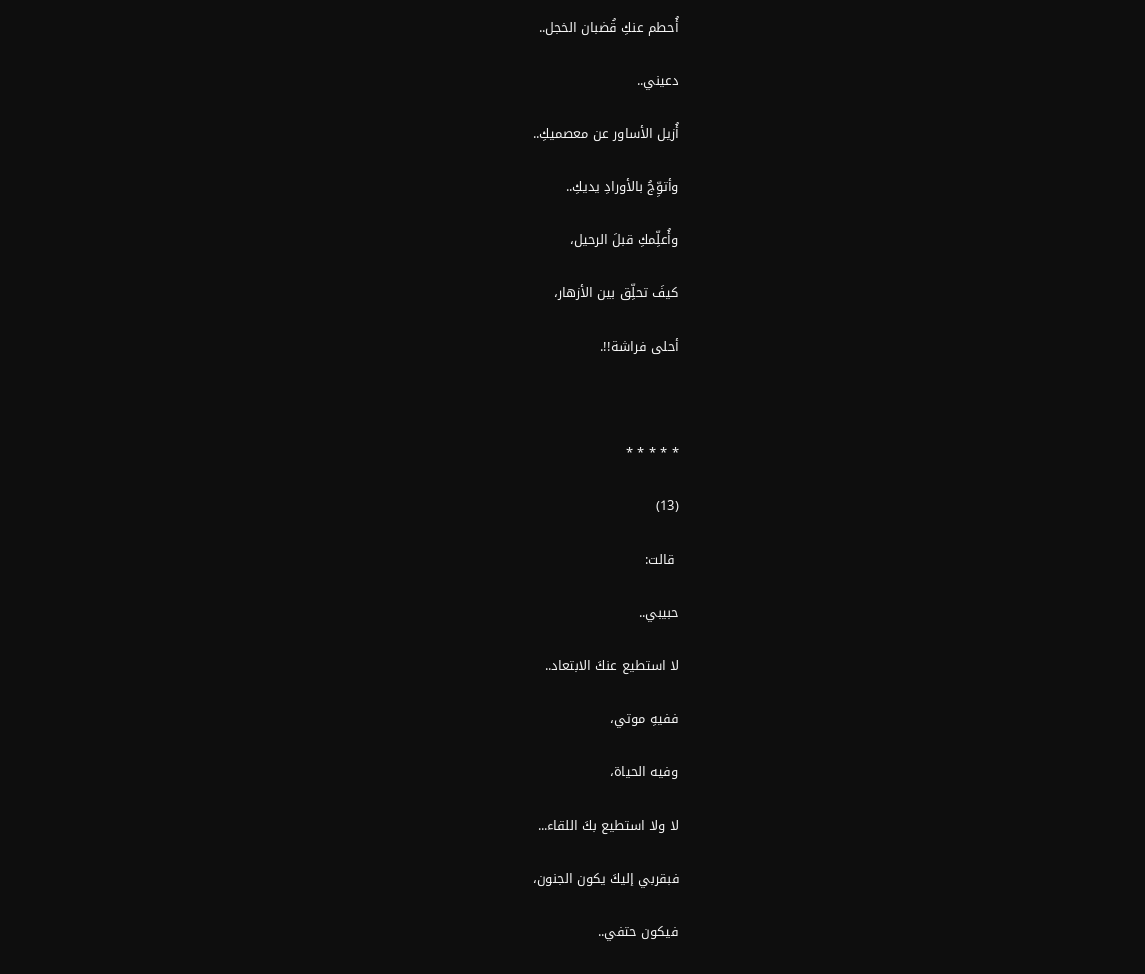أُحطم عنكِ قُضبان الخجل..

دعيني..

أُزيل الأساور عن معصميكِ..

وأتوِّجُ بالأورادِ يديكِ..

وأُعلِّمكِ قبلَ الرحيل،

كيفَ تحلِّق بين الأزهار،

أحلى فراشة!!.



* * * * *

(13)

 قالت:

حبيبي..

لا استطيع عنكَ الابتعاد..

ففيهِ موتي،

وفيه الحياة،

لا ولا استطيع بكَ اللقاء...

فبقربي إليكَ يكون الجنون،

فيكون حتفي..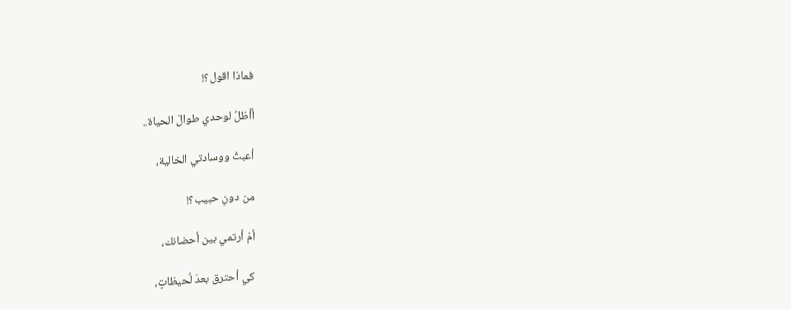فماذا اقول؟!

أأظلُ لوحدي طوالَ الحياة..

أعبثُ ووسادتي الخالية،

من دونِ حبيب؟!

أمْ أرتمي بين أحضانك،

كي أحترق بعدَ لُحيظاتٍ،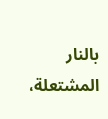بالنار المشتعلة،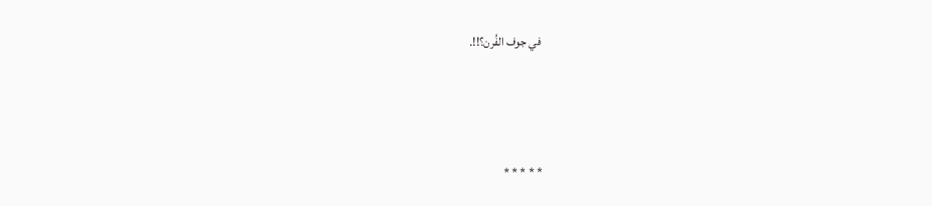في جوف الفُرن؟!!.



* * * * *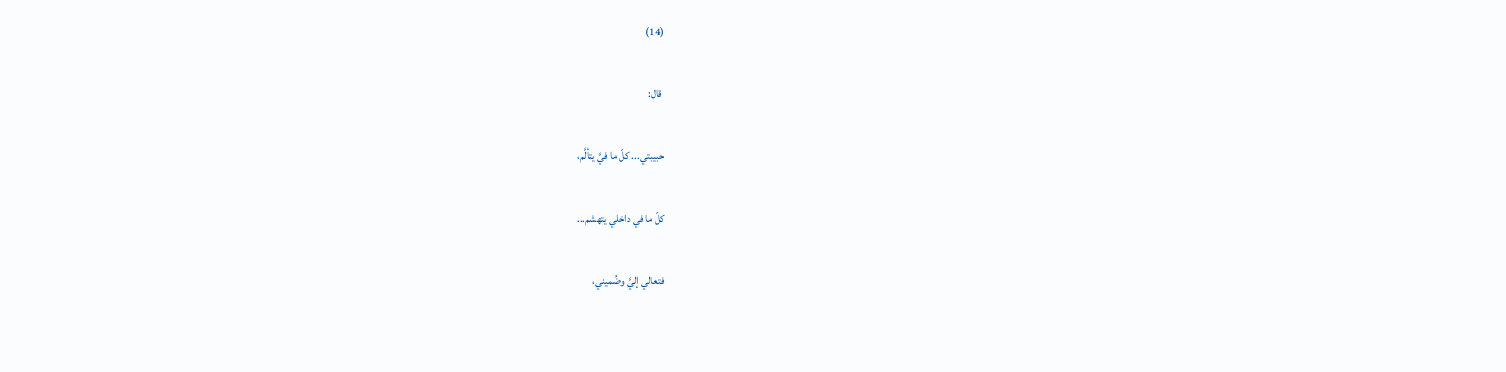(14)

 قال:

حبيبتي... كلّ ما فيَّ يتألَّم،

كلّ ما في داخلي يتهشم...

فتعالي إليَّ وضُميني،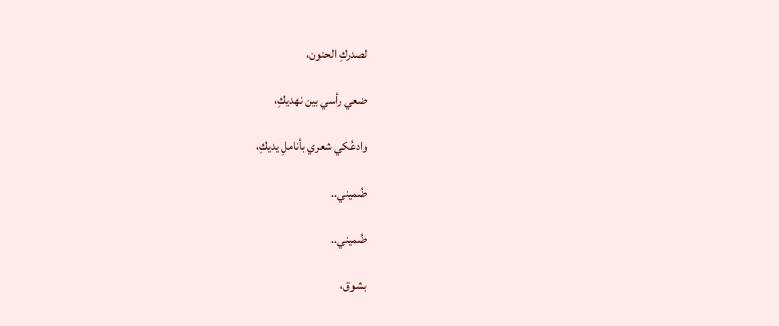لصدركِ الحنون،

ضعي رأسي بين نهديكِ،

وادعُكي شعري بأناملِ يديكِ،

ضُميني..

ضُميني..

بشوق،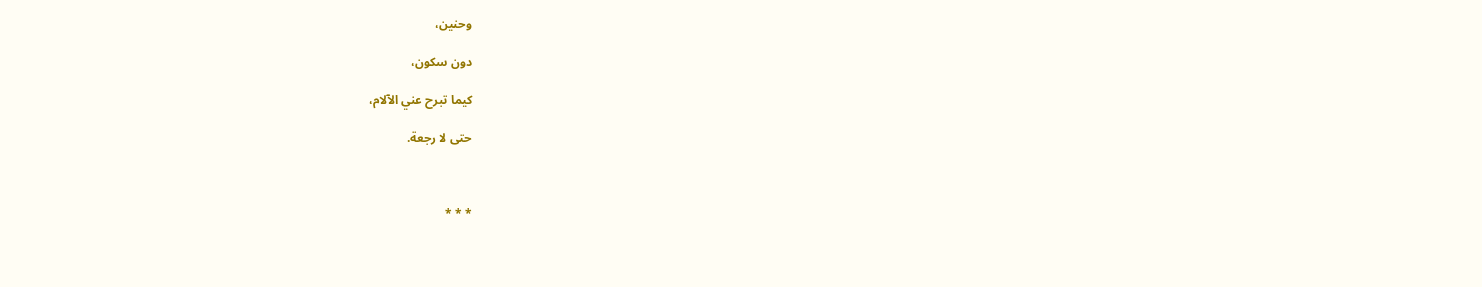وحنين،

دون سكون،

كيما تبرح عني الآلام،

حتى لا رجعة.



* * *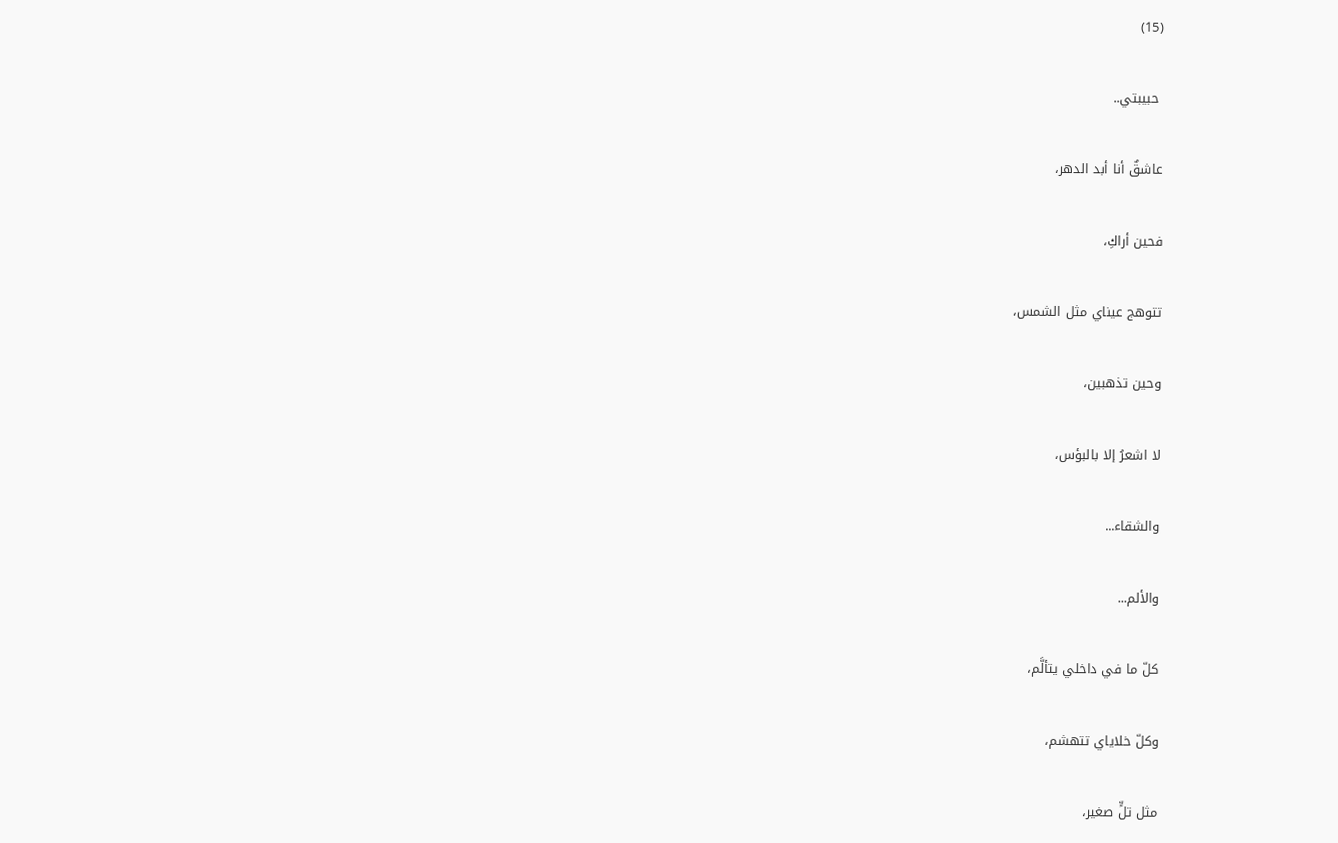(15)

 حبيبتي..

عاشقٌ أنا أبد الدهر،

فحين أراكِ،

تتوهج عيناي مثل الشمس،

وحين تذهبين،

لا اشعرُ إلا بالبؤس،

والشقاء...

والألم...

كلّ ما في داخلي يتألَّم،

وكلّ خلاياي تتهشم،

مثل تلٍّ صغير،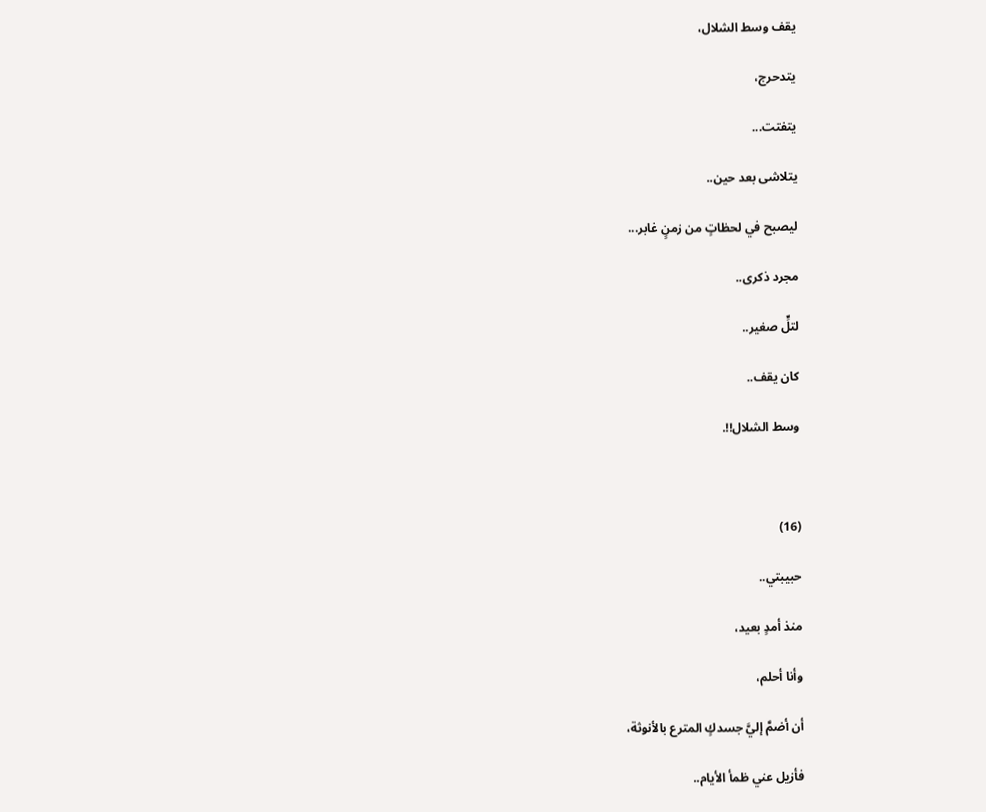يقف وسط الشلال،

يتدحرج،

يتفتت...

يتلاشى بعد حين..

ليصبح في لحظاتٍ من زمنٍ غابر...

مجرد ذكرى..

لتلٍّ صغير..

كان يقف..

وسط الشلال!!.



(16)

حبيبتي..

منذ أمدٍ بعيد،

وأنا أحلم،

أن أضمَّ إليَّ جسدكٍ المترع بالأنوثة،

فأزيل عني ظمأ الأيام..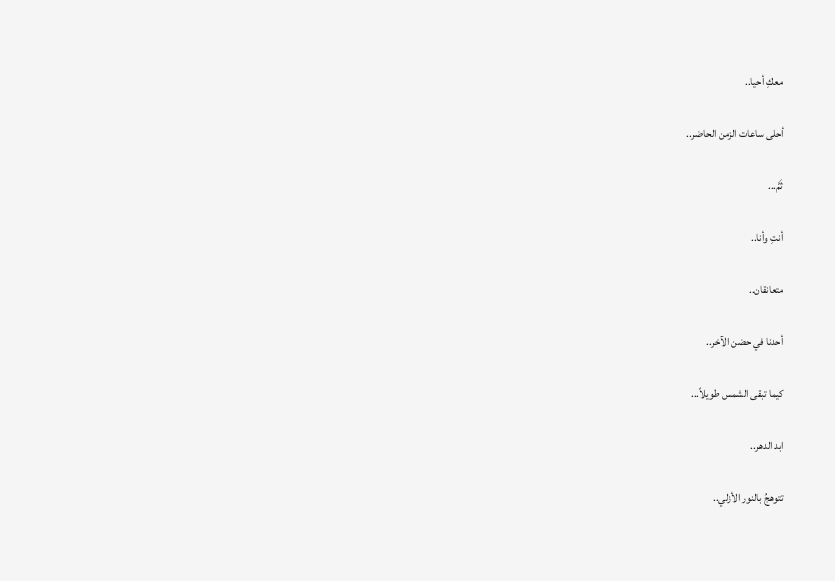معكِ أحيا..

أحلى ساعات الزمن الحاضر..

ثَمَّ...

أنتِ وأنا..

متعانقان..

أحدنا في حضن الآخر..

كيما تبقى الشمس طويلاً...

ابد الدهر..

تتوهجُ بالنور الأزلي..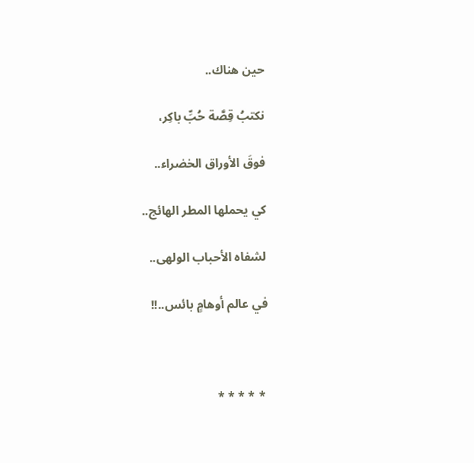حين هناك..

نكتبُ قِصَّة حُبِّ باكِر،

فوقَ الأوراق الخضراء..

كي يحملها المطر الهائج..

لشفاه الأحباب الولهى..

في عالم أوهامٍ بائس..!!



 * * * * *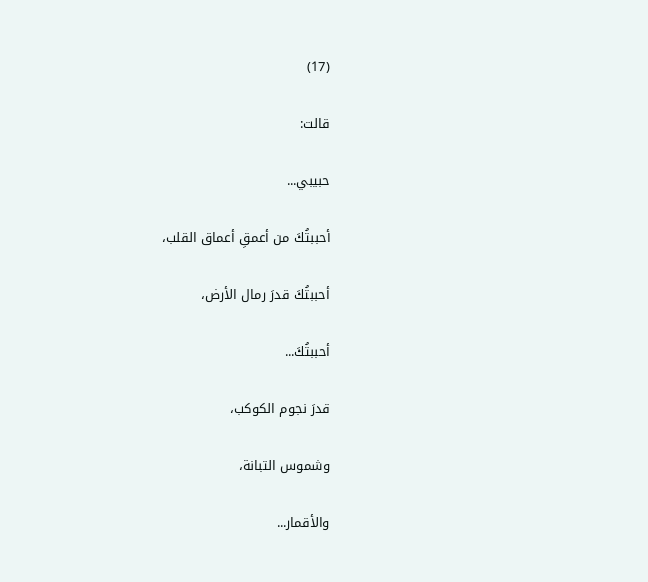(17)

قالت:

حبيبي...

أحببتُكَ من أعمقِ أعماق القلب،

أحببتُكَ قدرَ رمال الأرض،

أحببتُكَ...

قدرَ نجوم الكوكب،

وشموس التبانة،

والأقمار...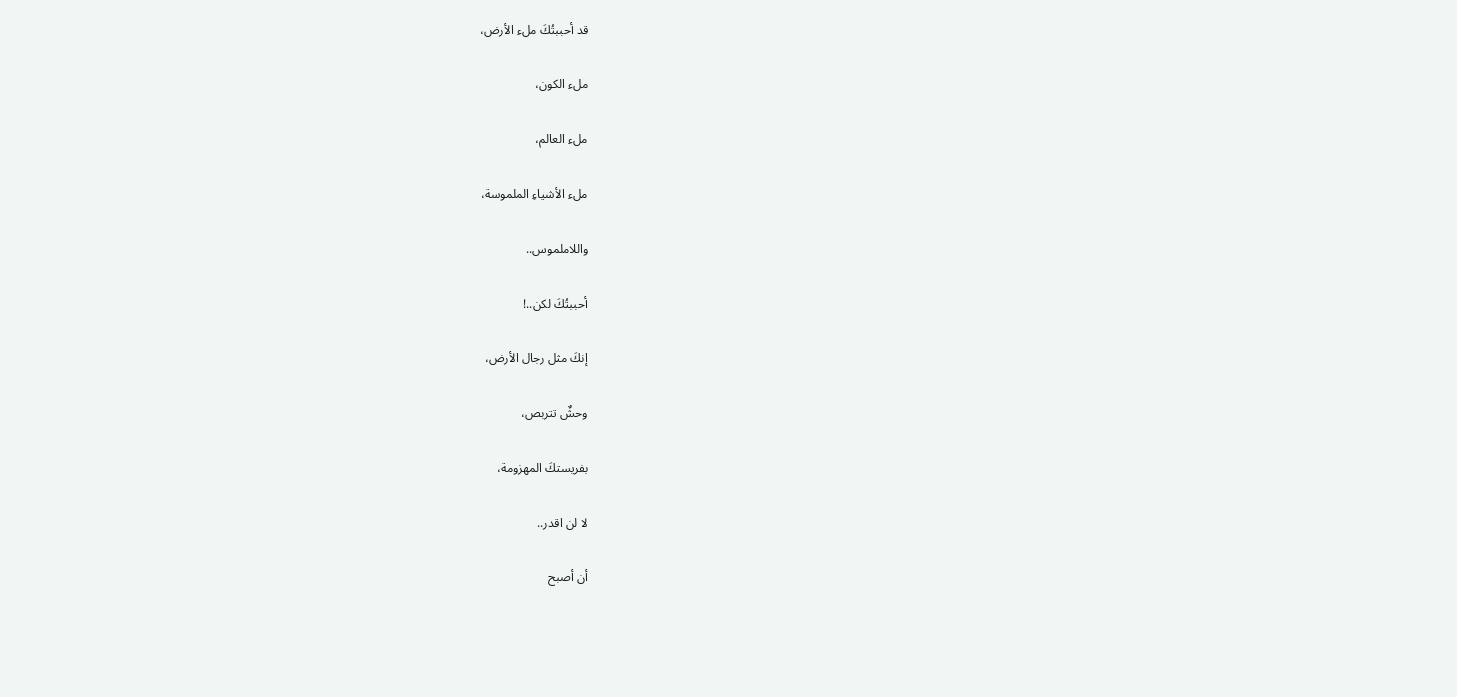قد أحببتُكَ ملء الأرض،

ملء الكون،

ملء العالم،

ملء الأشياءِ الملموسة،

واللاملموس..

أحببتُكَ لكن..!

إنكَ مثل رجال الأرض،

وحشٌ تتربص،

بفريستكَ المهزومة،

لا لن اقدر..

أن أصبح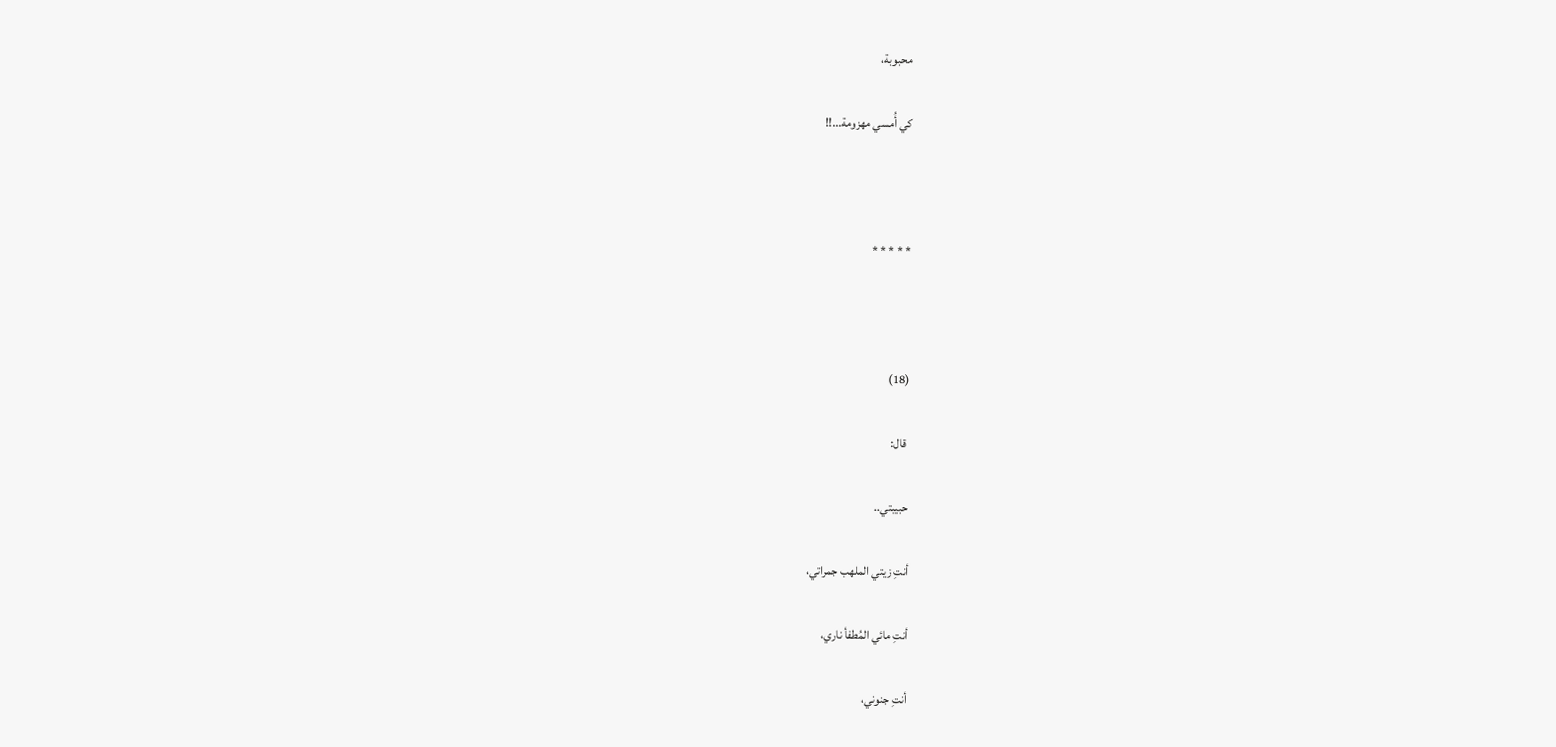محبوبة،

كي أُمسي مهزومة...!!



* * * * *



(18)

 قال:

حبيبتي..

أنتِ زيتي الملهب جمراتي،

أنتِ مائي المُطفأ ناري،

أنتِ جنوني،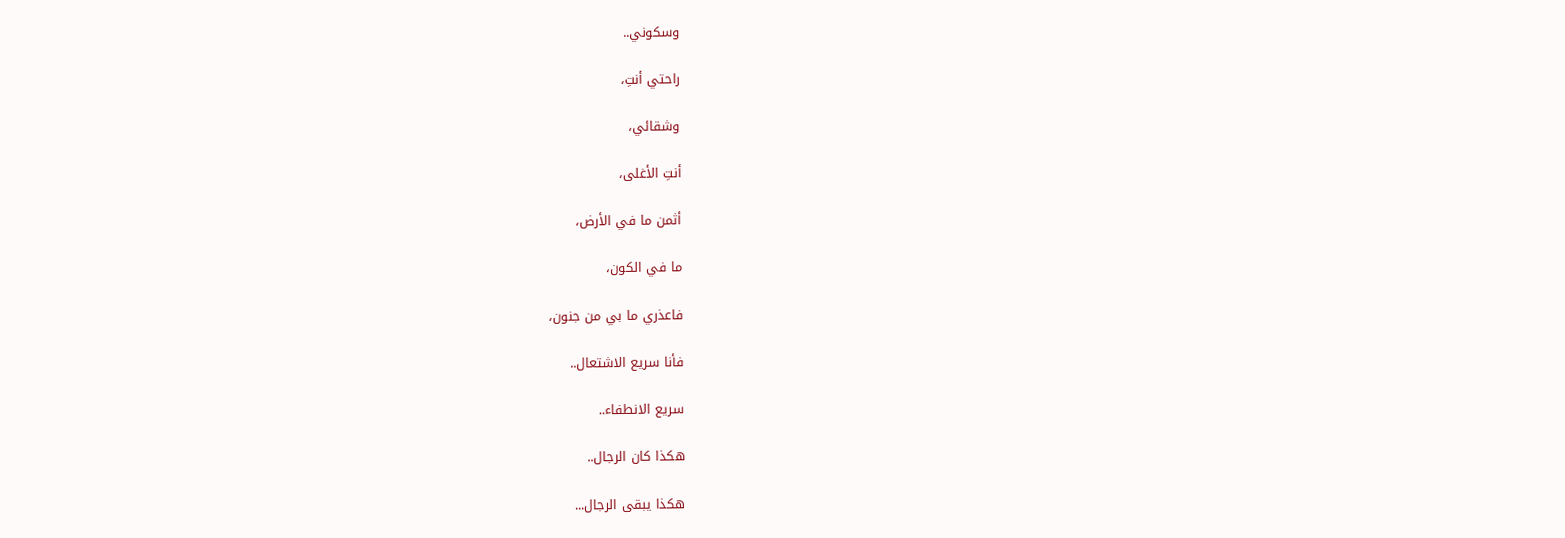وسكوني..

راحتي أنتِ،

وشقائي،

أنتِ الأغلى،

أثمن ما في الأرض،

ما في الكون،

فاعذري ما بي من جنون،

فأنا سريع الاشتعال..

سريع الانطفاء..

هكذا كان الرجال..

هكذا يبقى الرجال...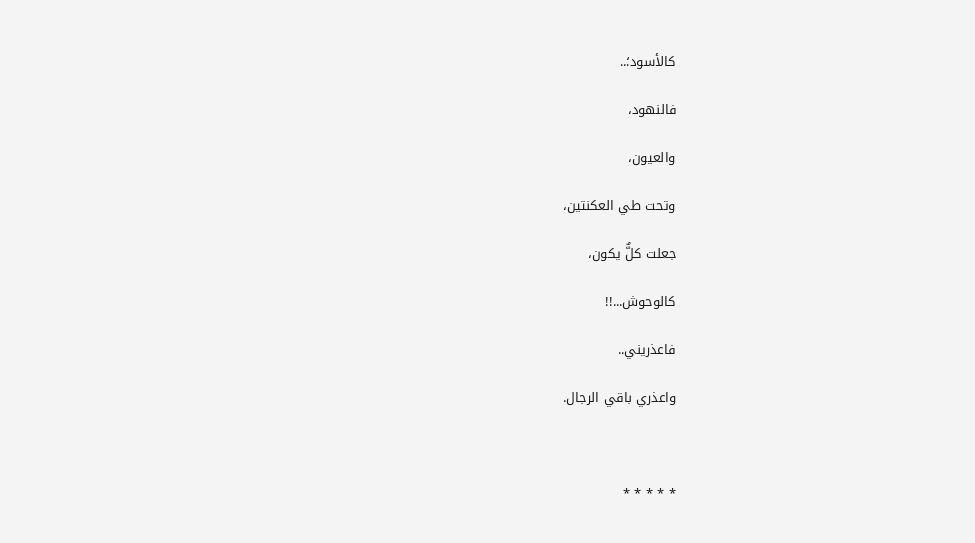كالأسود؛..

فالنهود،

والعيون،

وتحت طي العكنتين،

جعلت كلٌّ يكون،

كالوحوش...!!

فاعذريني..

واعذري باقي الرجال.



* * * * *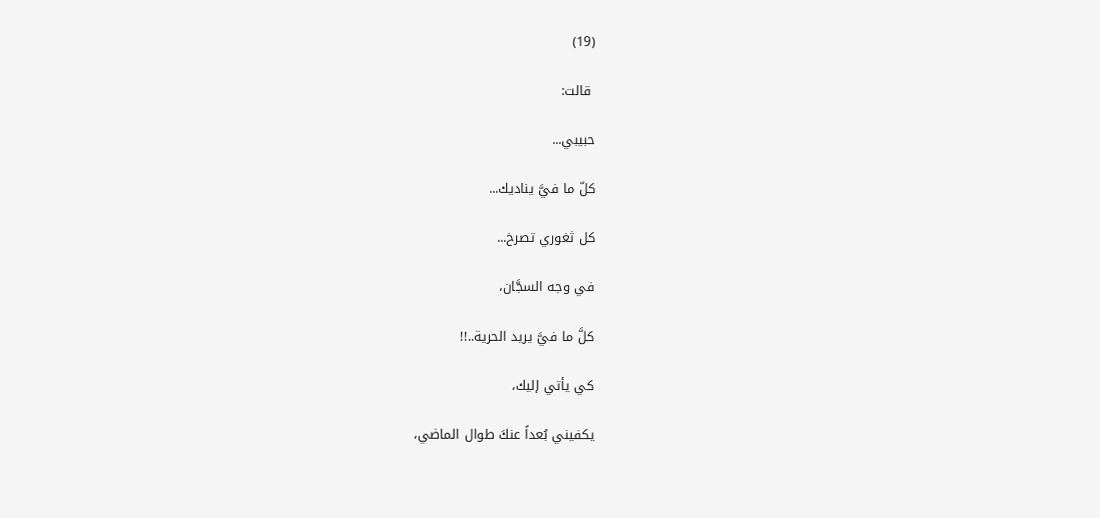(19)

 قالت:

حبيبي...

كلّ ما فيَّ يناديك...

كل ثغوري تصرخ...

في وجه السجَّان،

كلَّ ما فيَّ يريد الحرية..!!

كي يأتي إليك،

يكفيني بُعداً عنكَ طوال الماضي،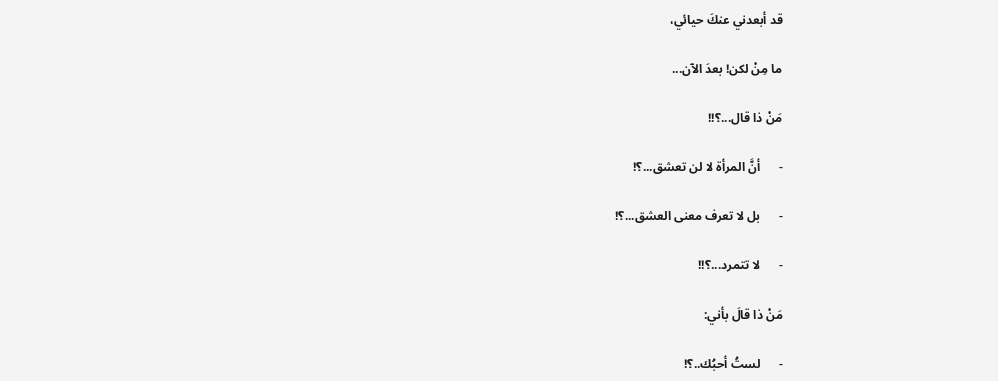قد أبعدني عنكَ حيائي،

ما مِنْ لكن! بعدَ الآن...

مَنْ ذا قال...؟!!

-      أنَّ المرأة لا لن تعشق...؟!

-      بل لا تعرف معنى العشق...؟!

-      لا تتمرد...؟!!

مَنْ ذا قالَ بأني:

-      لستُ أحبُك..؟!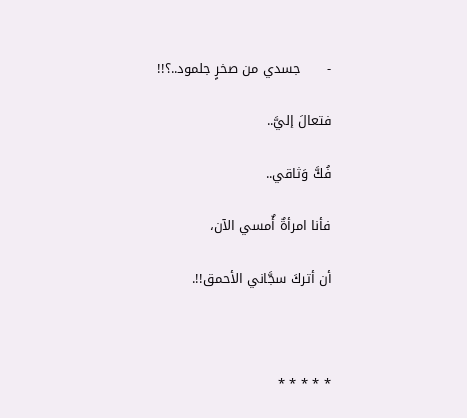-      جسدي من صخرٍ جلمود..؟!!

فتعالَ إليَّ..

فُكَّ وَثاقي..

فأنا امرأةٌ أٌمسي الآن،

أن أتركَ سجَّاني الأحمق!!.



* * * * *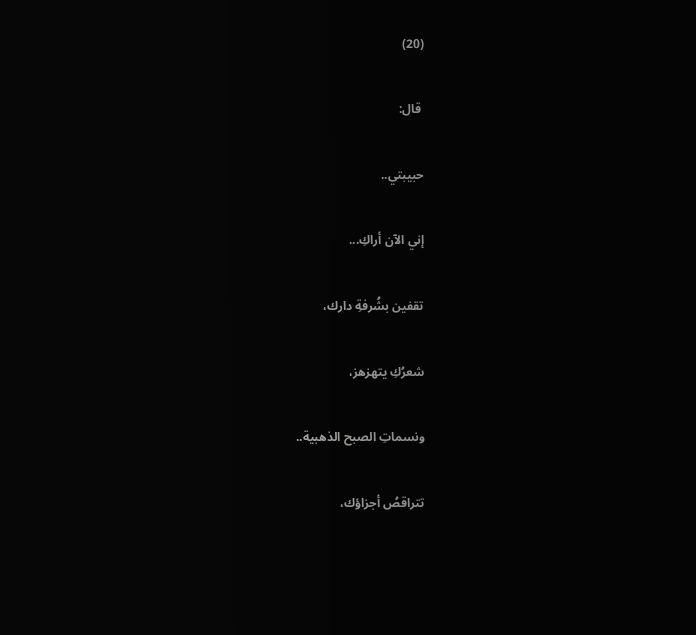(20)

 قال:

حبيبتي..

إني الآن أراكِ...

تقفين بشُرفةِ دارك،

شعرُكِ يتهزهز،

ونسماتِ الصبح الذهبية..

تتراقصُ أجزاؤك،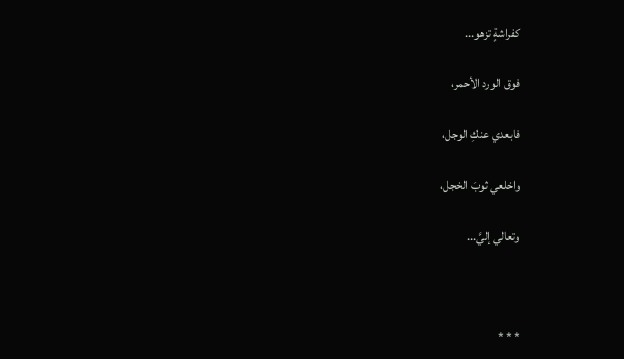كفراشةٍ تزهو...

فوق الورد الأحمر،

فابعدي عنكِ الوجل،

واخلعي ثوبَ الخجل،

وتعالي إليَّ...



* * *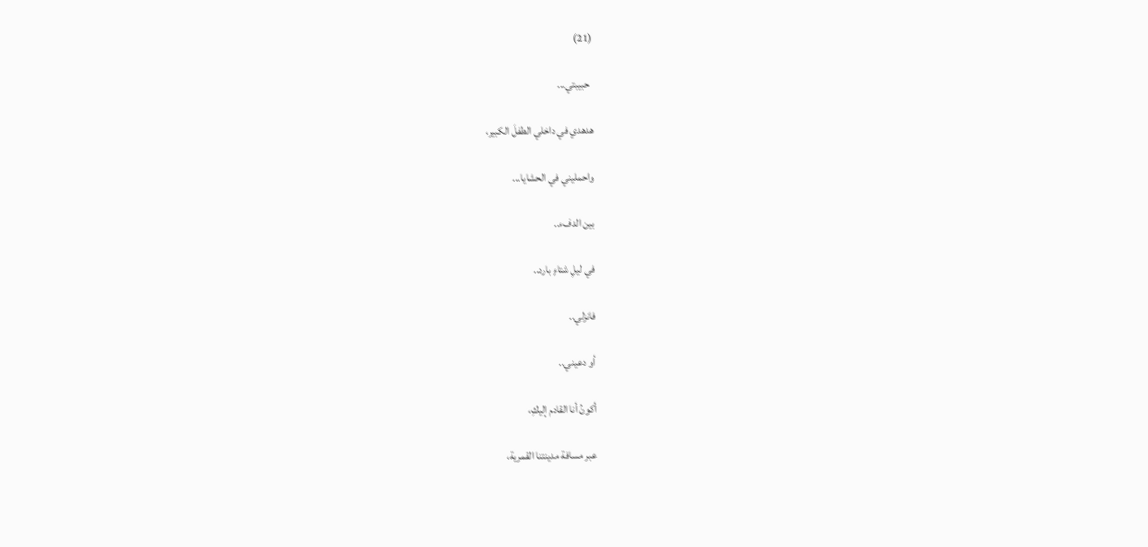(21)

 حبيبتي...

هدهدي في داخلي الطفلَ الكبير،

واحمليني في الحشايا...

بين الدفء..

في ليلِ شتاءٍ بارد..

فانزلي..

أو دعيني..

أكونُ أنا القادم إليكِ،

عبر مسافة مدينتنا القمرية،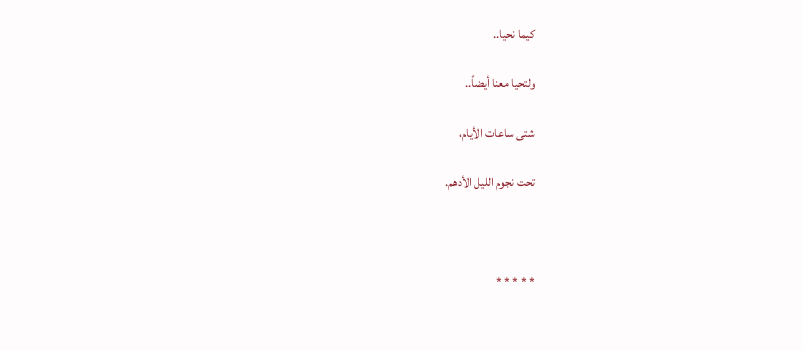كيما نحيا..

ولتحيا معنا أيضاً..

شتى ساعات الأيام،

تحت نجوم الليل الأدهم.



* * * * *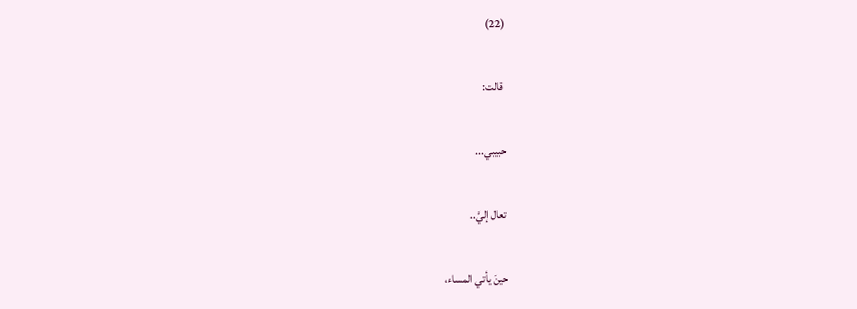(22)

 قالت:

حبيبي...

تعال إليَّ..

حينَ يأتي المساء،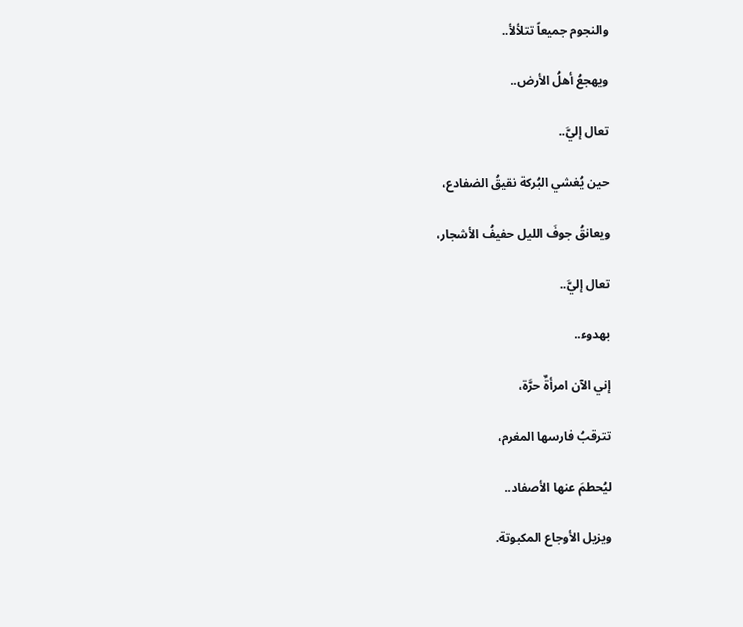والنجوم جميعاً تتلألأ..

ويهجعُ أهلُ الأرض..

تعال إليَّ..

حين يُغشي البُركة نقيقُ الضفادع،

ويعانقُ جوفَ الليل حفيفُ الأشجار،

تعال إليَّ..

بهدوء..

إني الآن امرأةٌ حرَّة،

تترقبُ فارسها المغرم،

ليُحطمَ عنها الأصفاد..

ويزيل الأوجاع المكبوتة.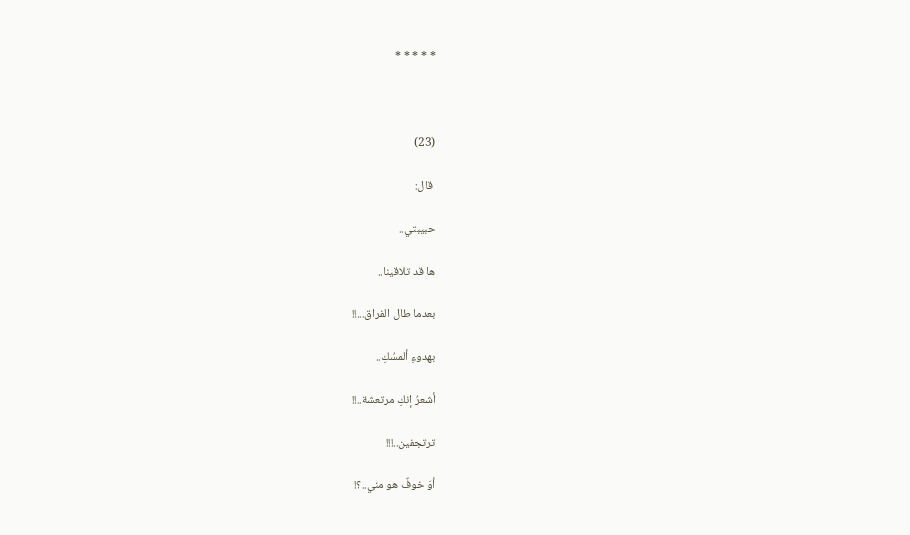* * * * *



(23)

 قال:

حبيبتي..

ها قد تلاقينا..

بعدما طال الفراق...!!

بهدوءِ ألمسُكِ..

أشعرُ إنكِ مرتعشة..!!

ترتجفين..!!!

أوَ خوفٌ هو مني..؟!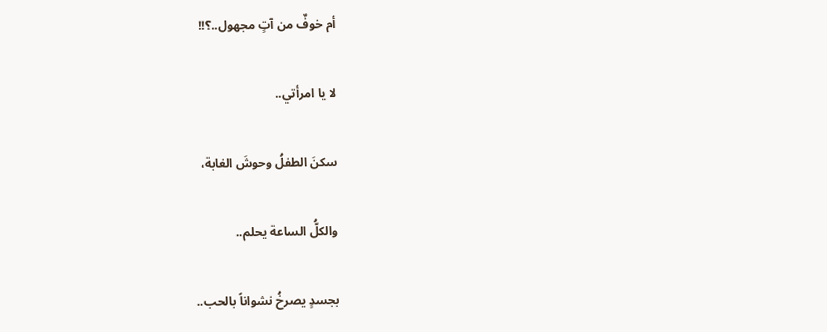أم خوفٌ من آتٍ مجهول..؟!!

لا يا امرأتي..

سكنَ الطفلُ وحوشَ الغابة،

والكلُّ الساعة يحلم..

بجسدٍ يصرخُ نشواناً بالحب..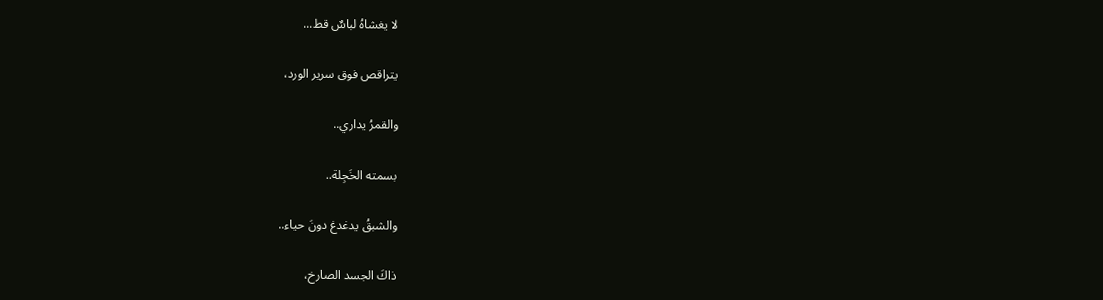لا يغشاهُ لباسٌ قط...

يتراقص فوق سرير الورد،

والقمرُ يداري..

بسمته الخَجِلة..

والشبقُ يدغدغ دونَ حياء..

ذاكَ الجسد الصارخ،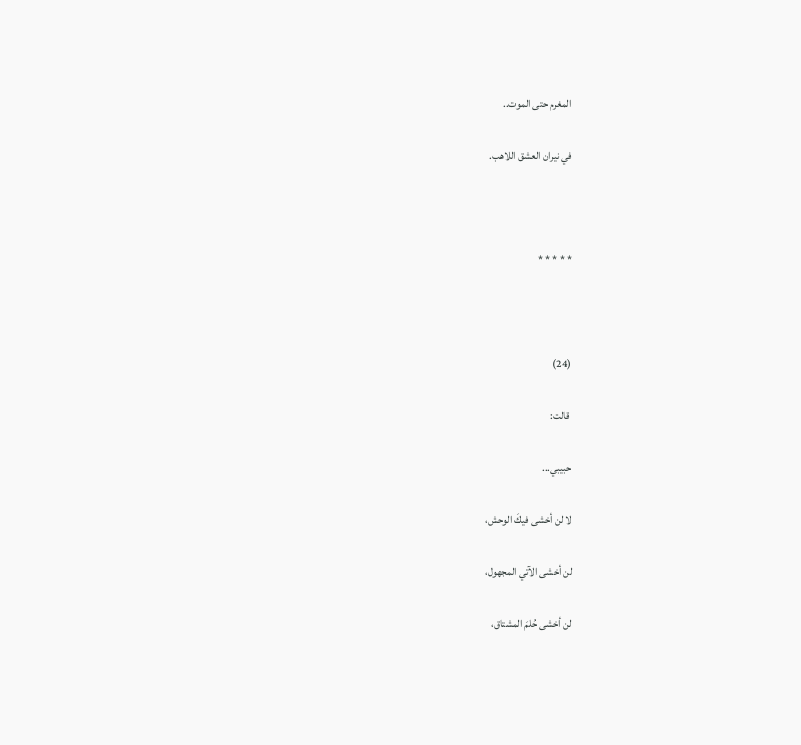المغرم حتى الموت..

في نيران العشق اللاهب.



* * * * *



(24)

 قالت:

حبيبي...

لا لن أخشى فيكَ الوحش،

لن أخشى الآتي المجهول،

لن أخشى حُلمَ المشتاق،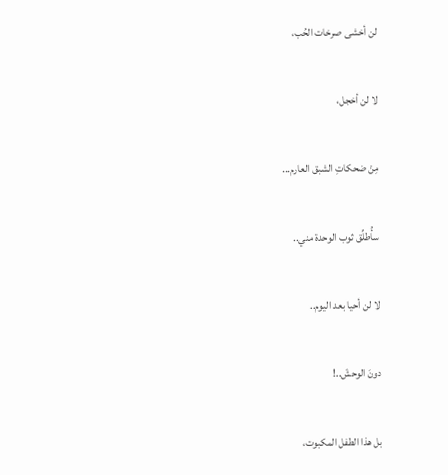لن أخشى صرخات الحُب،

لا لن أخجل،

مِنْ ضحكاتِ الشبق العارم...

سأُطلِّق ثوب الوحدة مني..

لا لن أحيا بعد اليوم..

دونَ الوحشَ..!

بل هذا الطفل المكبوت،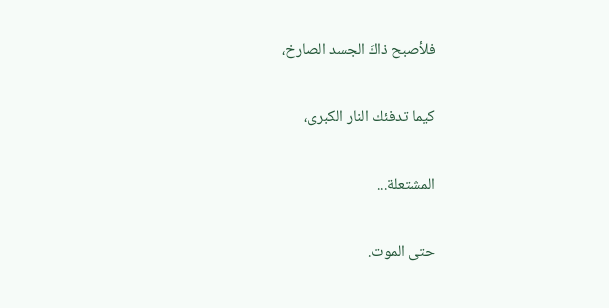فلأصبح ذاكَ الجسد الصارخ،

كيما تدفئك النار الكبرى،

المشتعلة...

حتى الموت.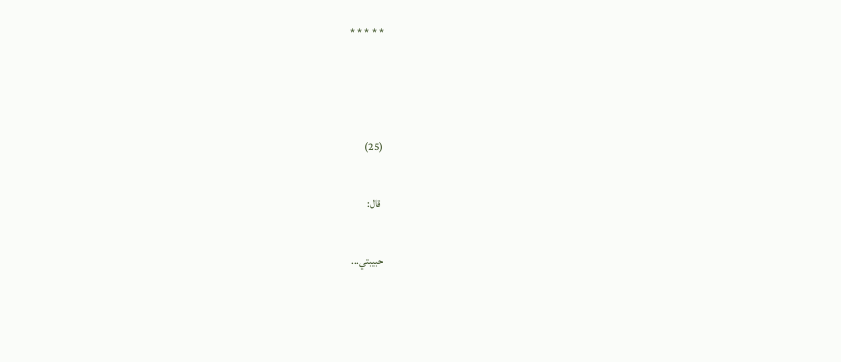* * * * *



(25)

 قال:

حبيبتي...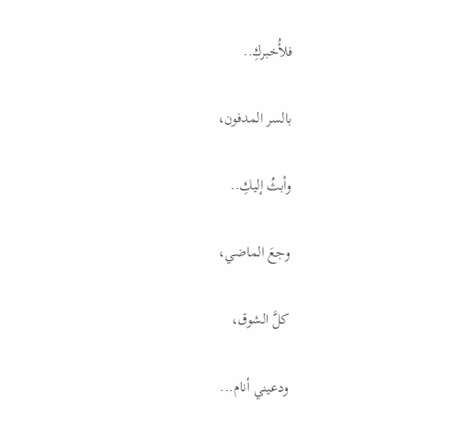فلأُخبركِ..

بالسر المدفون،

وأبثُ إليكِ..

وجعَ الماضي،

كلَّ الشوق،

ودعيني أنام...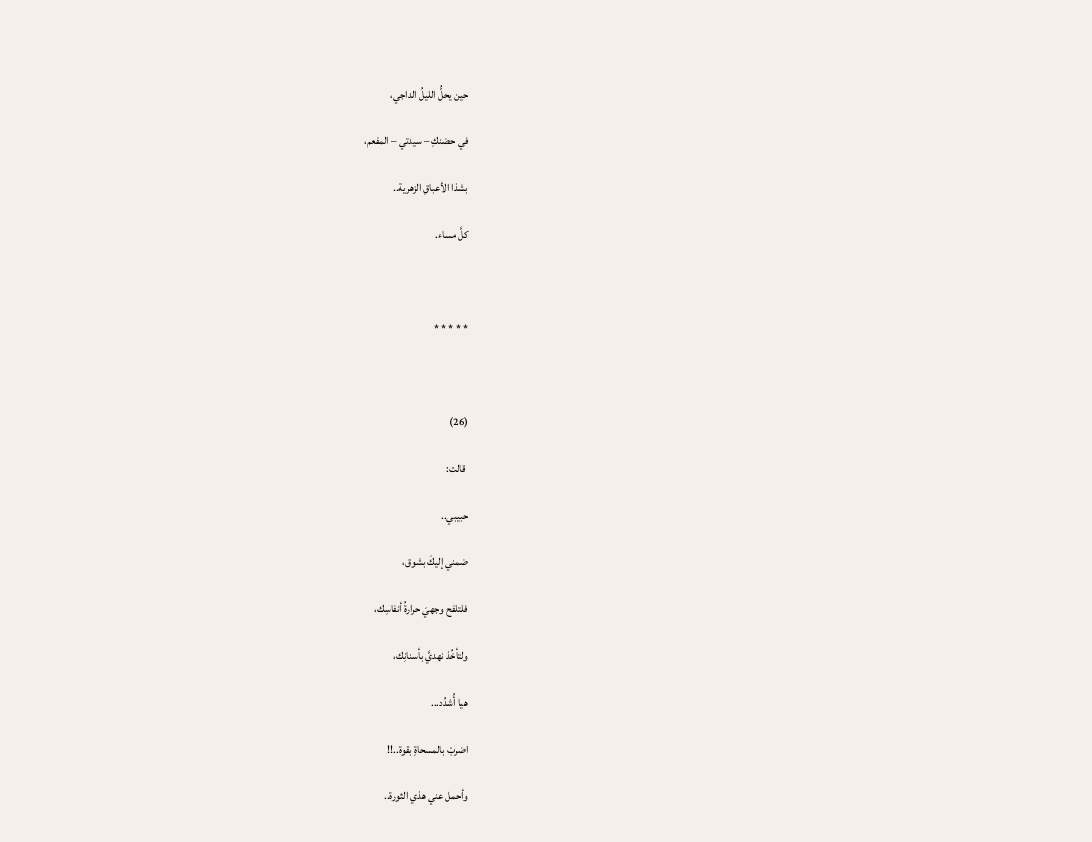حين يحلُّ الليلُ الداجي،

في حضنكِ – سيدتي – المفعم،

بشذا الأعباقِ الزهرية..

كلَّ مساء.



* * * * *



(26)

 قالت:

حبيبي..

ضمني إليكَ بشوق،

فلتلفح وجهيَ حرارةُ أنفاسِك،

ولتأخُذ نهديَّ بأسنانِك،

هيا أُشدُد...

اضربْ بالمسحاةِ بقوة..!!

وأحمل عني هذي الثورة..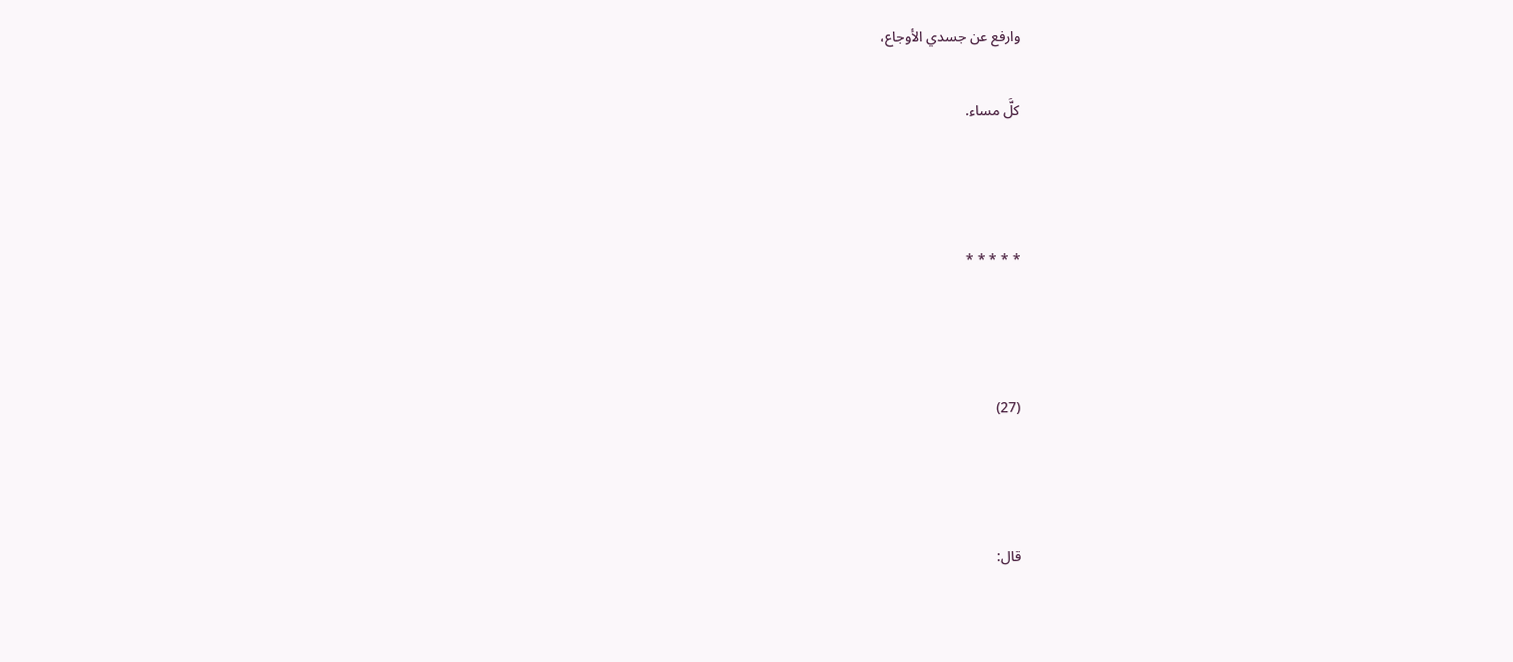وارفع عن جسدي الأوجاع،

كلَّ مساء.



* * * * *



(27)



قال: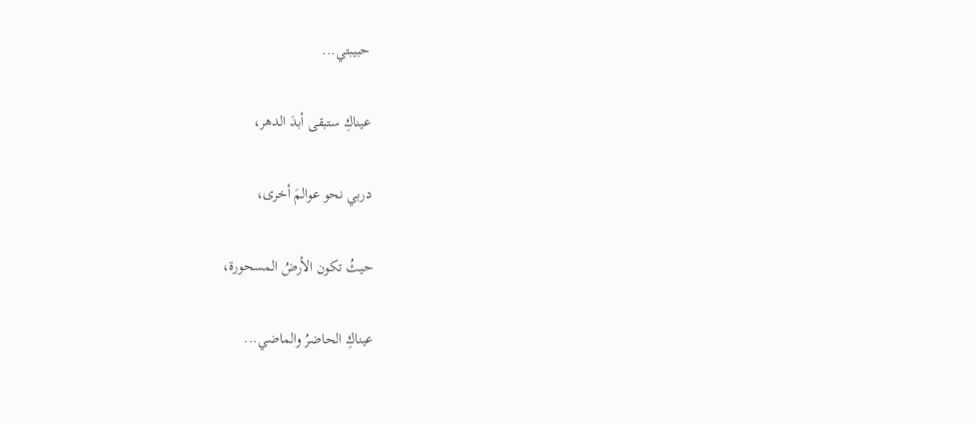حبيبتي...

عيناكِ ستبقى أبدَ الدهر،

دربي نحو عوالمَ أخرى،

حيثُ تكون الأرضُ المسحورة،

عيناكِ الحاضرُ والماضي...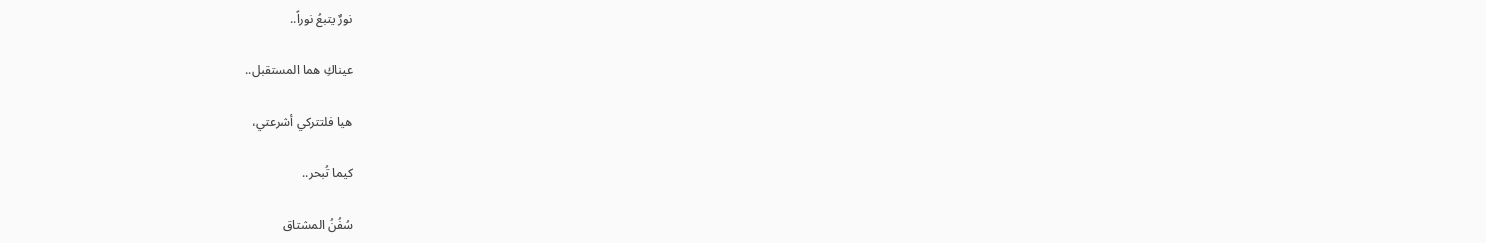نورٌ يتبعُ نوراً..

عيناكِ هما المستقبل..

هيا فلتتركي أشرعتي،

كيما تُبحر..

سُفُنُ المشتاق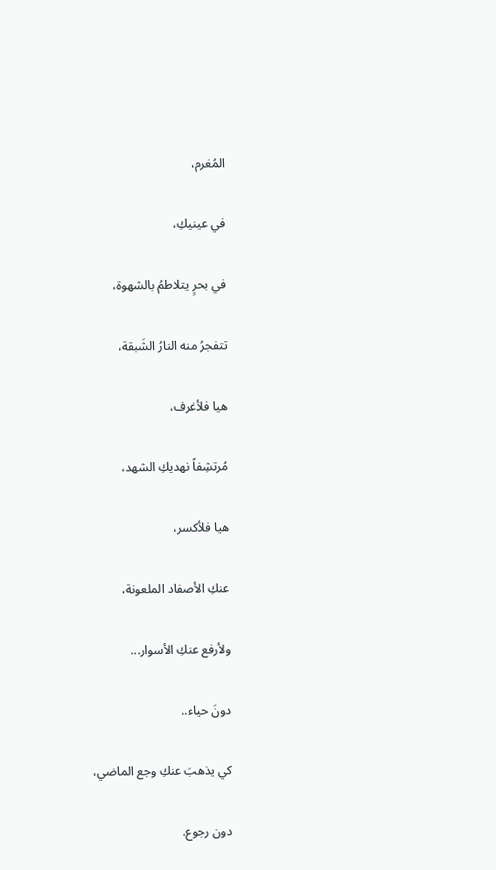المُغرم،

في عينيكِ،

في بحرٍ يتلاطمُ بالشهوة،

تتفجرُ منه النارُ الشَبقة،

هيا فلأغرف،

مُرتشِفاً نهديكِ الشهد،

هيا فلأكسر،

عنكِ الأصفاد الملعونة،

ولأرفع عنكِ الأسوار...

دونَ حياء..

كي يذهبَ عنكِ وجع الماضي،

دون رجوع.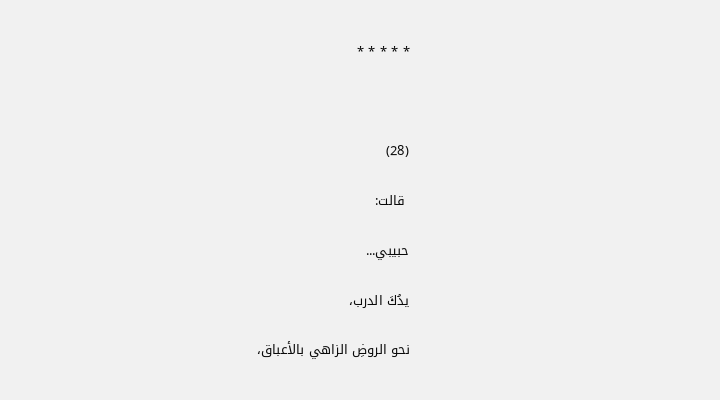* * * * *



(28)

 قالت:

حبيبي...

يدُكَ الدرب،

نحو الروضِ الزاهي بالأعباق،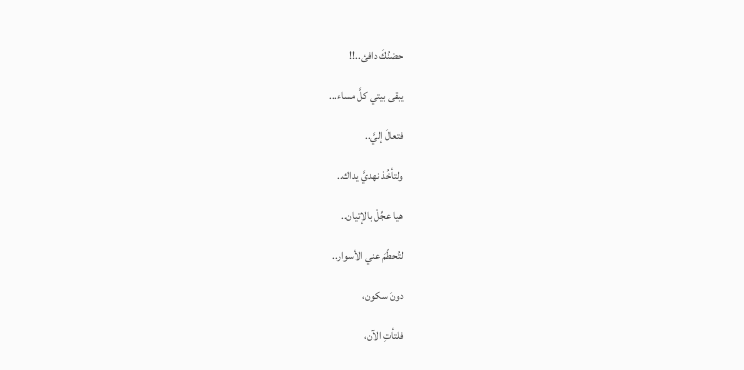حضنُكَ دافئ..!!

يبقى بيتي كلَّ مساء...

فتعالَ إليَّ..

ولتأخُذ نهديَّ يداك..

هيا عجِّلْ بالإتيان..

لتُحطّمَ عني الأسوار..

دونَ سكون،

فلتأتِ الآن،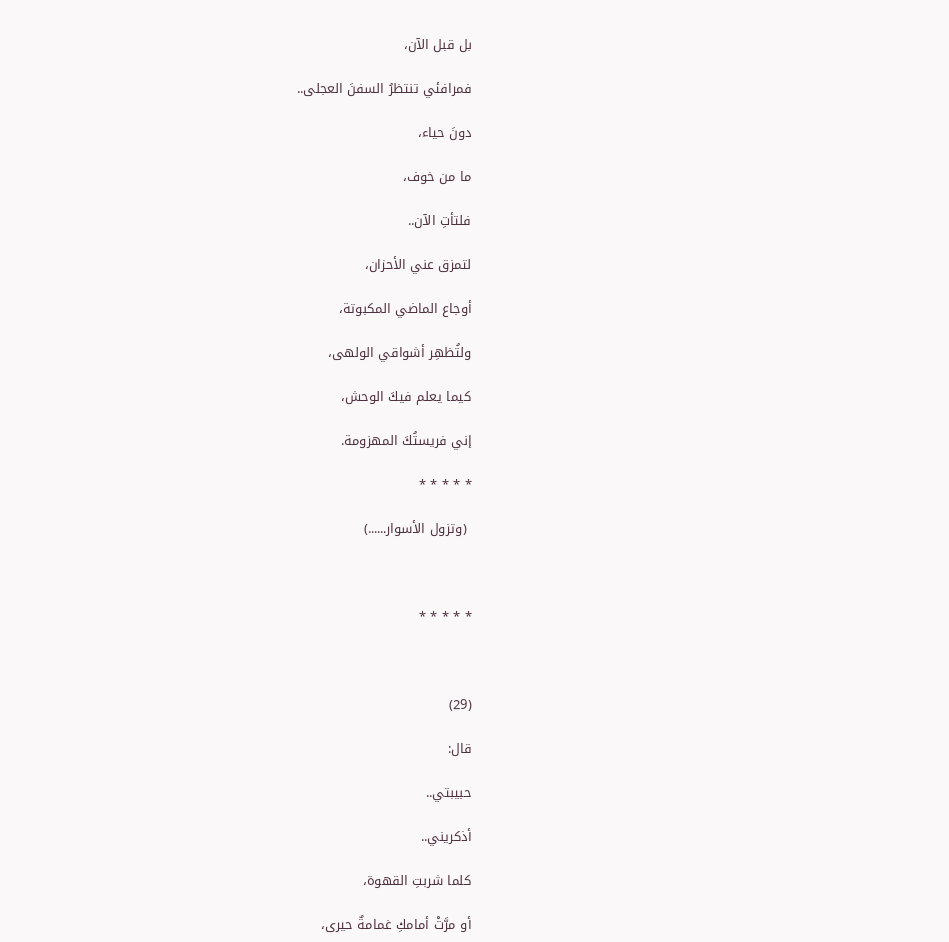بل قبل الآن،

فمرافئي تنتظرُ السفنَ العجلى..

دونَ حياء،

ما من خوف،

فلتأتِ الآن..

لتمزق عني الأحزان،

أوجاع الماضي المكبوتة،

ولتُظهِر أشواقي الولهى،

كيما يعلم فيكَ الوحش،

إني فريستُكَ المهزومة.

* * * * *

 (وتزول الأسوار......)



* * * * *



(29)

قال:

حبيبتي..

أذكريني..

كلما شربتِ القهوة،

أو مرَّتْ أمامكِ غمامةٌ حيرى،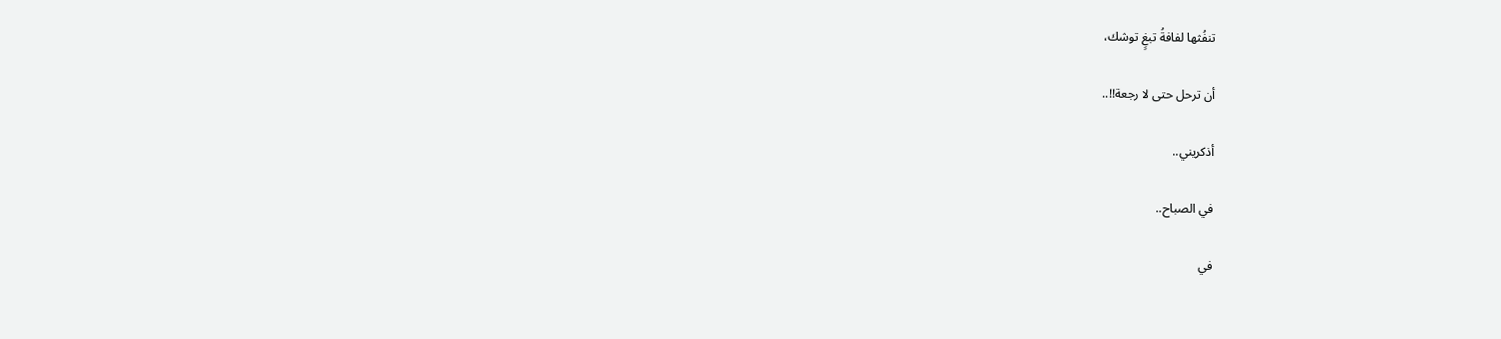تنفُثها لفافةُ تبغٍ توشك،

أن ترحل حتى لا رجعة!!..

أذكريني..

في الصباح..

في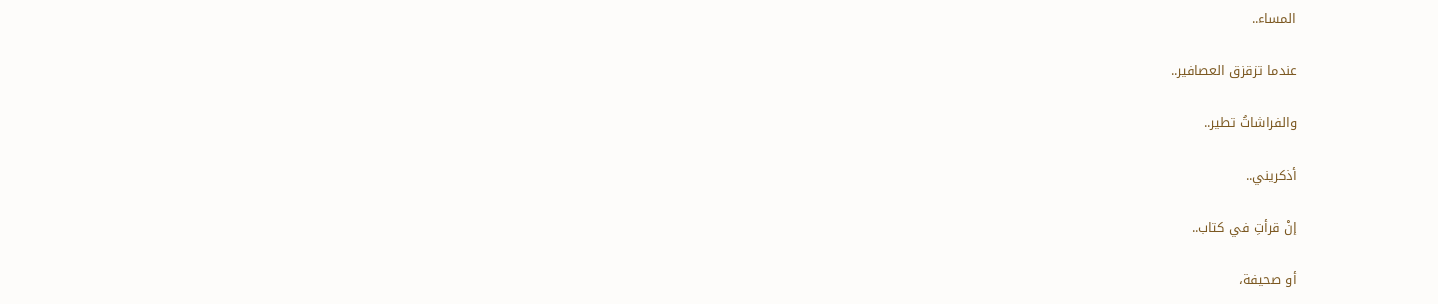المساء..

عندما تزقزق العصافير..

والفراشاتُ تطير..

أذكريني..

إنْ قرأتِ في كتاب..

أو صحيفة،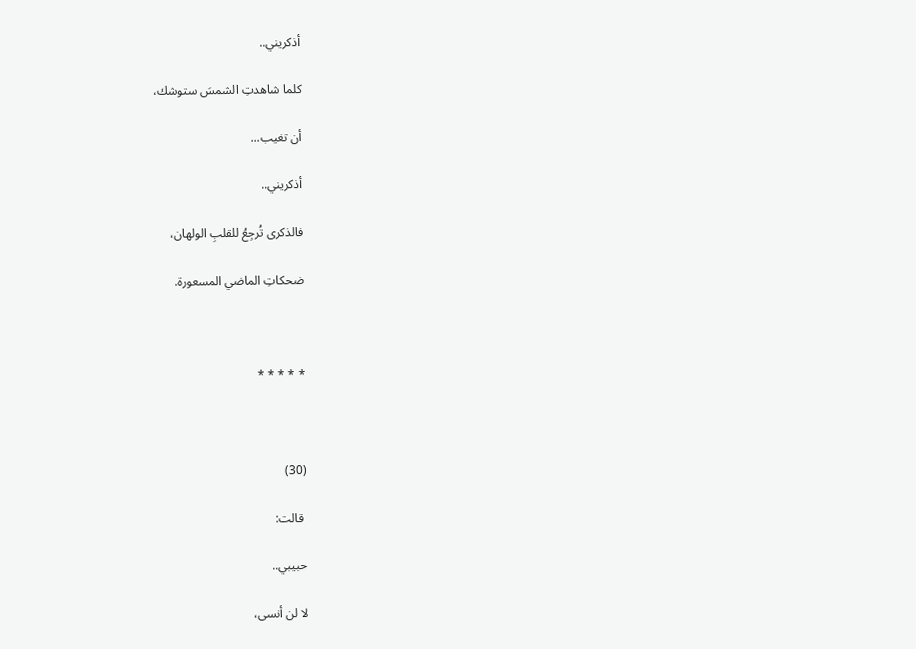أذكريني..

كلما شاهدتِ الشمسَ ستوشك،

أن تغيب...

أذكريني..

فالذكرى تُرجِعُ للقلبِ الولهان،

ضحكاتِ الماضي المسعورة.



* * * * *



(30)

 قالت:

حبيبي..

لا لن أنسى،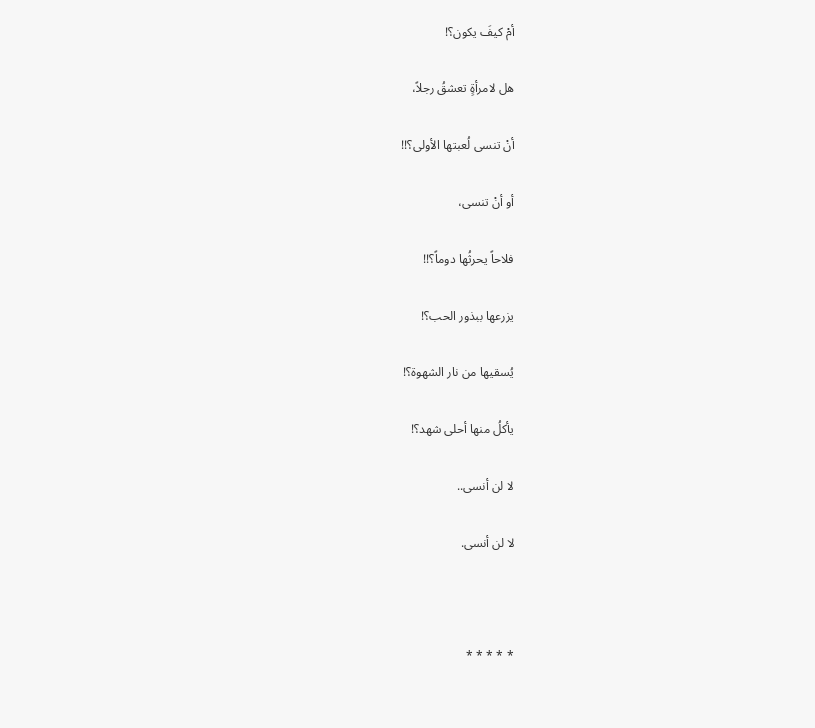أمْ كيفَ يكون؟!

هل لامرأةٍ تعشقُ رجلاً،

أنْ تنسى لُعبتها الأولى؟!!

أو أنْ تنسى،

فلاحاً يحرثُها دوماً؟!!

يزرعها ببذور الحب؟!

يُسقيها من نار الشهوة؟!

يأكلُ منها أحلى شهد؟!

لا لن أنسى..

لا لن أنسى.



* * * * *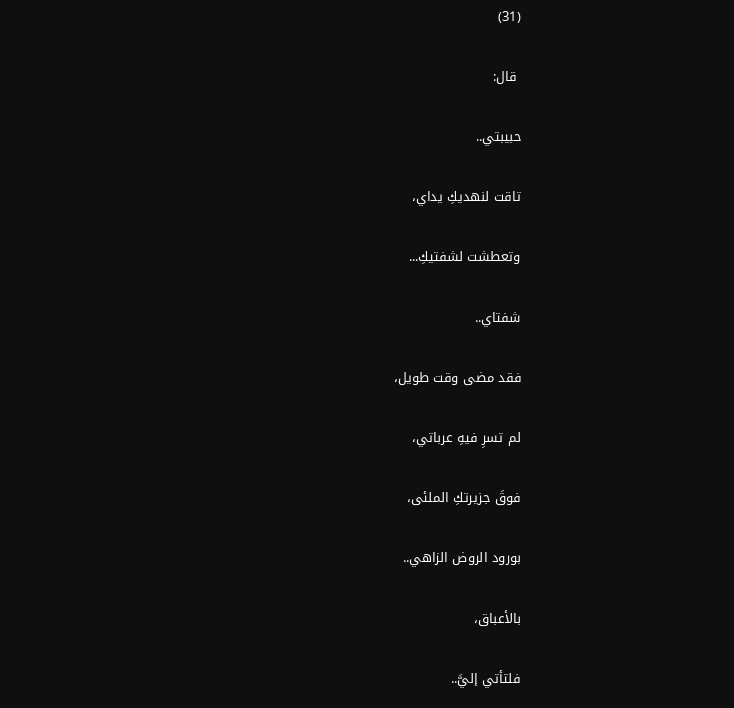(31)

 قال:

حبيبتي..

تاقت لنهديكِ يداي،

وتعطشت لشفتيكِ...

شفتاي..

فقد مضى وقت طويل،

لم تسرِ فيهِ عرباتي،

فوقَ جزيرتكِ الملئى،

بورود الروض الزاهي..

بالأعباق،

فلتأتي إليَّ..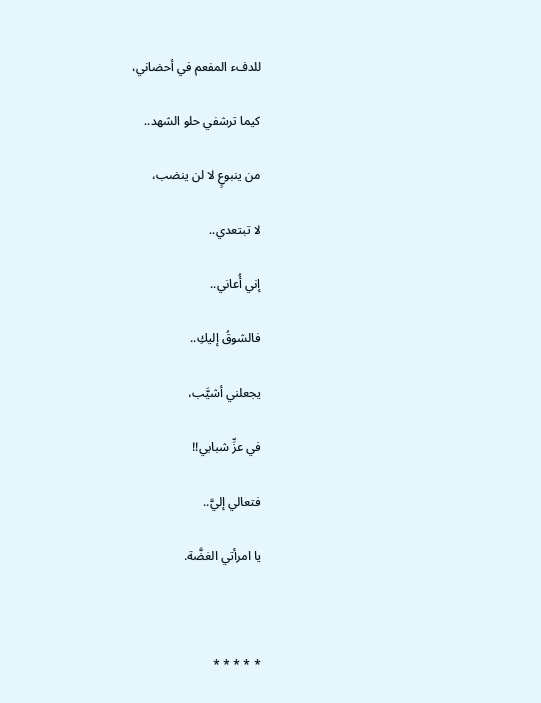للدفء المفعم في أحضاني،

كيما ترشفي حلو الشهد..

من ينبوعٍ لا لن ينضب،

لا تبتعدي..

إني أُعاني..

فالشوقُ إليكِ..

يجعلني أشيَّب،

في عزِّ شبابي!!

فتعالي إليَّ..

يا امرأتي الغضَّة.



* * * * *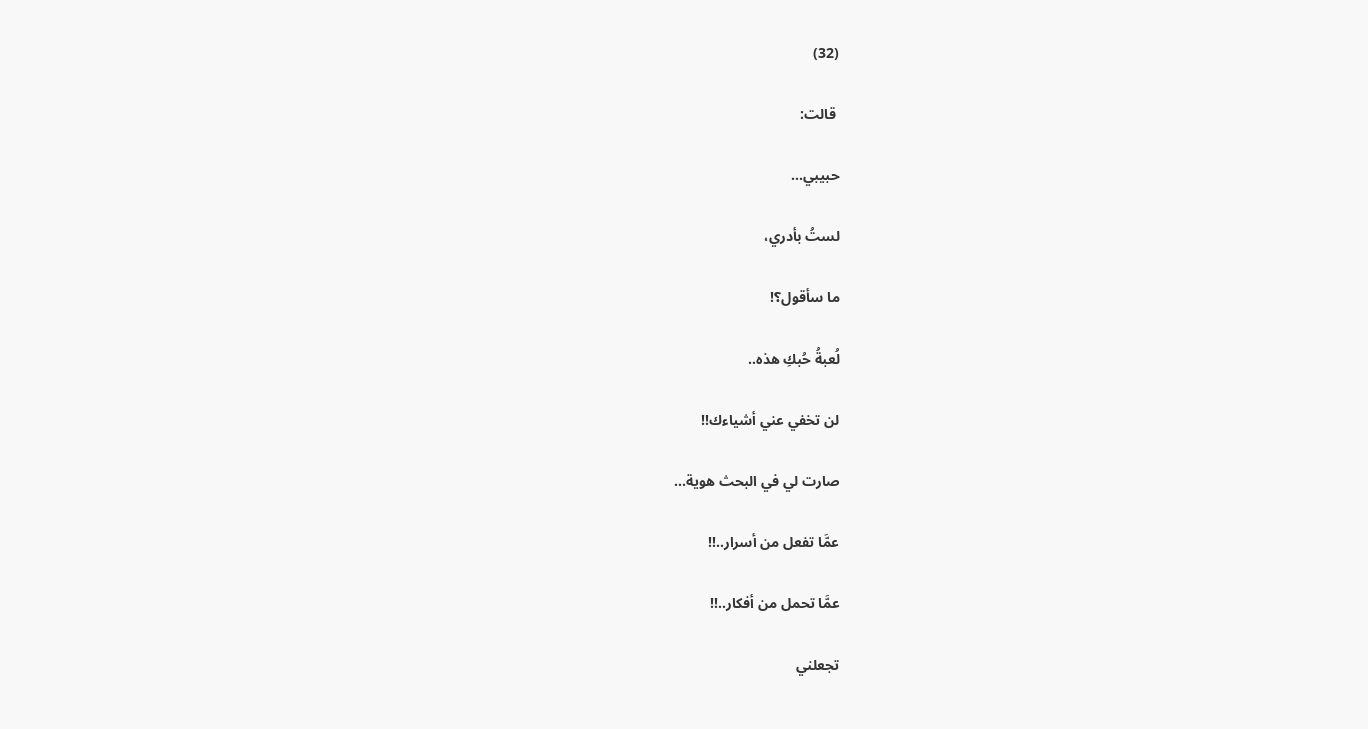(32)

 قالت:

حبيبي...

لستُ بأدري،

ما سأقول؟!

لُعبةُ حُبكِ هذه..

لن تخفي عني أشياءك!!

صارت لي في البحث هوية...

عمَّا تفعل من أسرار..!!

عمَّا تحمل من أفكار..!!

تجعلني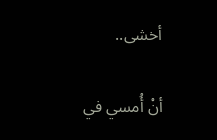أخشى..

أنْ أُمسي في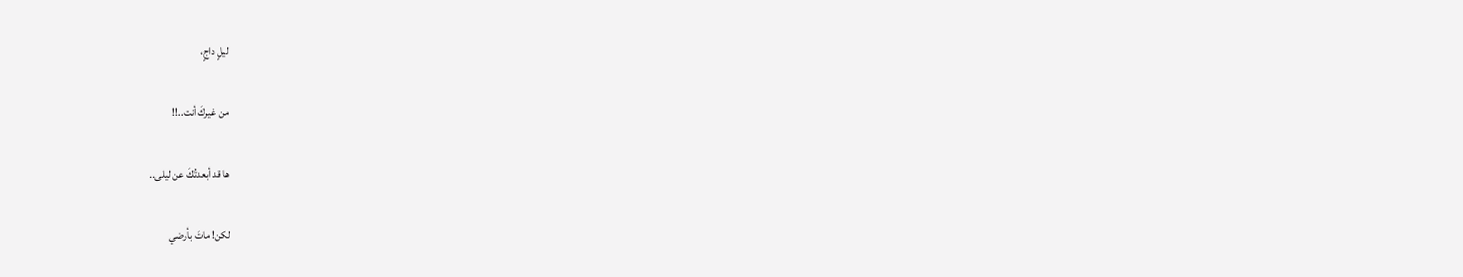ليلٍ داجٍ،

من غيركَ أنت..!!

ها قد أبعدتُكَ عن ليلى..

لكن! ماتَ بأرضي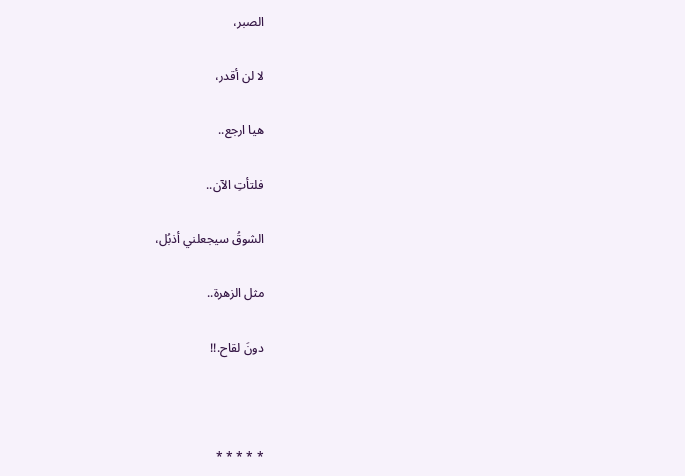الصبر،

لا لن أقدر،

هيا ارجع..

فلتأتِ الآن..

الشوقُ سيجعلني أذبُل،

مثل الزهرة..

دونَ لقاح.!!



* * * * *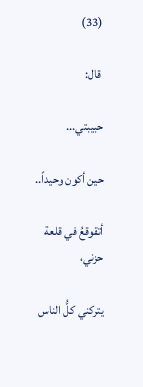(33)

 قال:

حبيبتي...

حين أكون وحيداً..

أتقوقعُ في قلعة حزني،

يتركني كلُّ الناس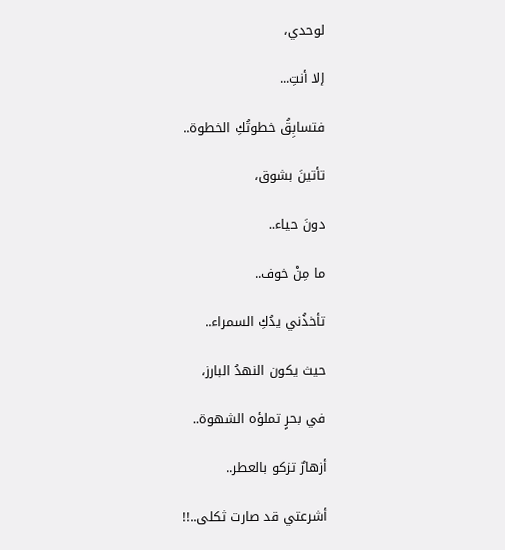لوحدي،

إلا أنتِ...

فتسابِقُ خطوتُكِ الخطوة..

تأتينَ بشوق،

دونَ حياء..

ما مِنْ خوف..

تأخذُني يدُكِ السمراء..

حيث يكون النهدُ البارز،

في بحرٍ تملؤه الشهوة..

أزهارٌ تزكو بالعطر..

أشرعتي قد صارت ثكلى..!!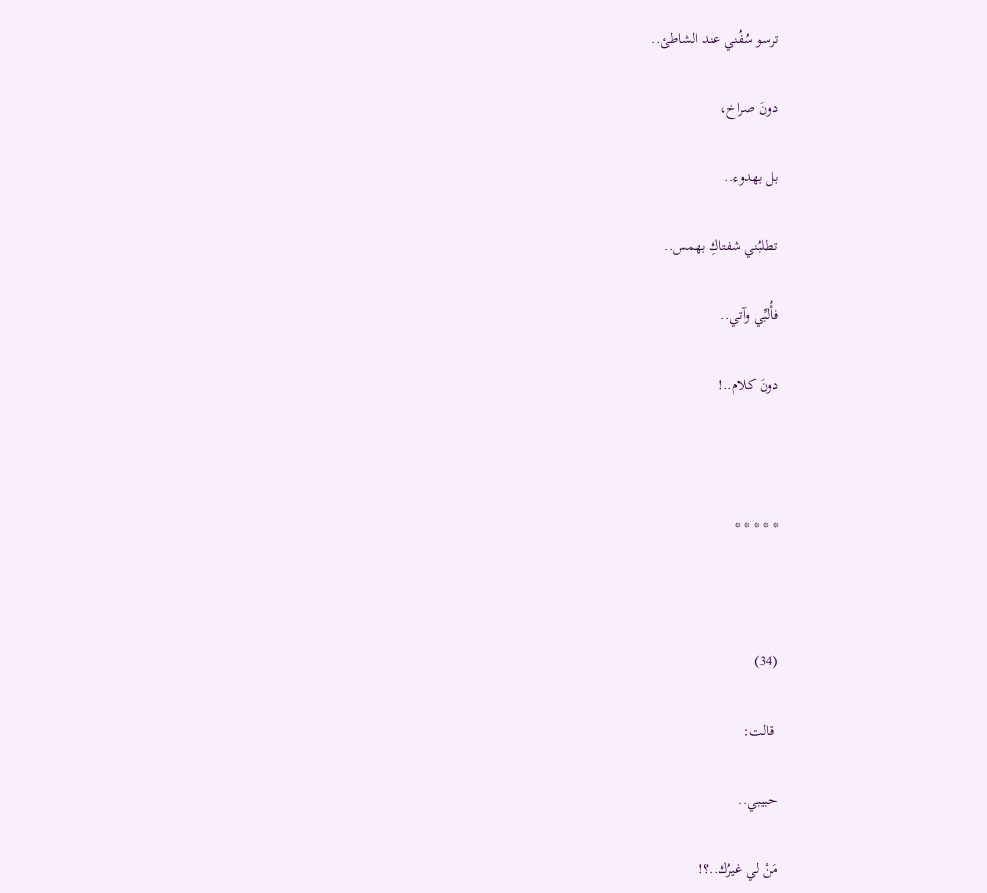ترسو سُفُني عند الشاطئ..

دونَ صراخ،

بل بهدوء..

تطلبُني شفتاكِ بهمس..

فأُلبِّي وآتي..

دونَ كلام..!



* * * * *



(34)

 قالت:

حبيبي..

مَنْ لي غيرُك..؟!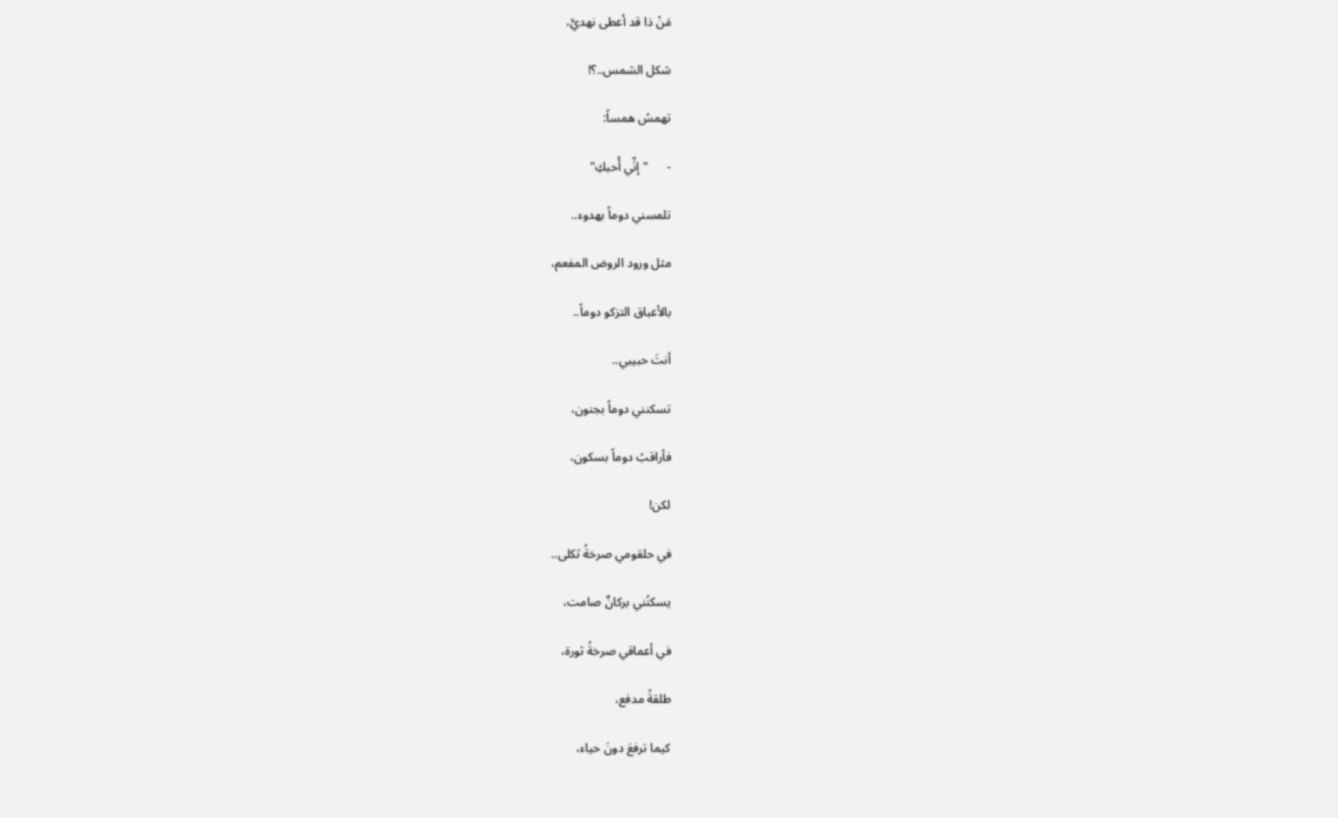مَنْ ذا قد أعطى نهديَّ،

شكل الشمس..؟!

تهمسُ همساً:

-      "إنِّي أُحبكِ"

تلمسني دوماً بهدوء..

مثل ورود الروض المفعم،

بالأعباق التزكو دوماً..

أنتَ حبيبي..

تسكنني دوماً بجنون،

فأراقبُ دوماً بسكون،

لكن!

في حلقومي صرخةُ ثكلى..

يسكنُني بركانٌ صامت،

في أعماقي صرخةُ ثورة،

طلقةُ مدفع،

كيما ترفعَ دونَ حياء،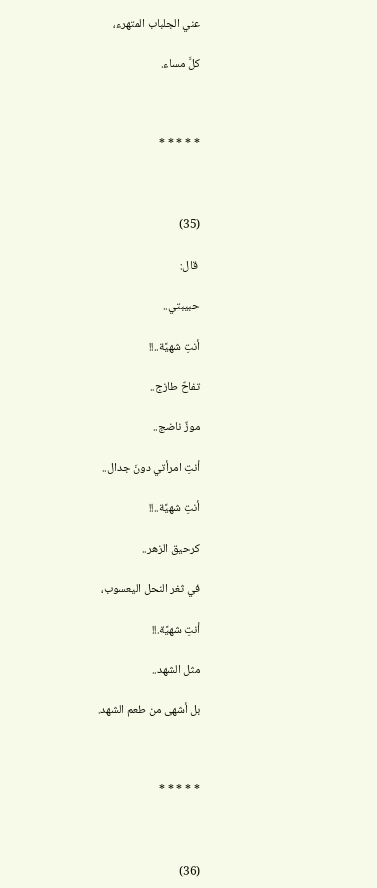عني الجلباب المتهرء،

كلَّ مساء.



* * * * *



(35)

 قال:

حبيبتي..

أنتِ شهيَّة..!!

تفاحٌ طازج..

موزٌ ناضج..

أنتِ امرأتي دونَ جدال..

أنتِ شهيَّة..!!

كرحيق الزهر..

في ثغر النحل اليعسوب،

أنتِ شهيَّة.!!

مثل الشهد..

بل أشهى من طعم الشهد.



* * * * *



(36)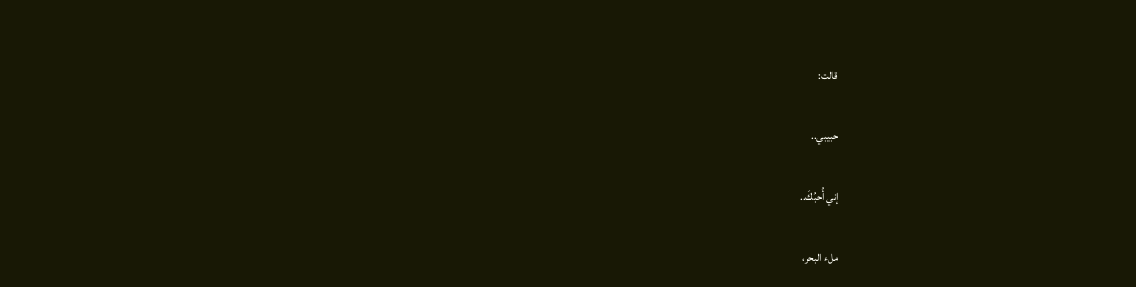قالت:

حبيبي..

إني أُحبُكَ..

ملء البحر،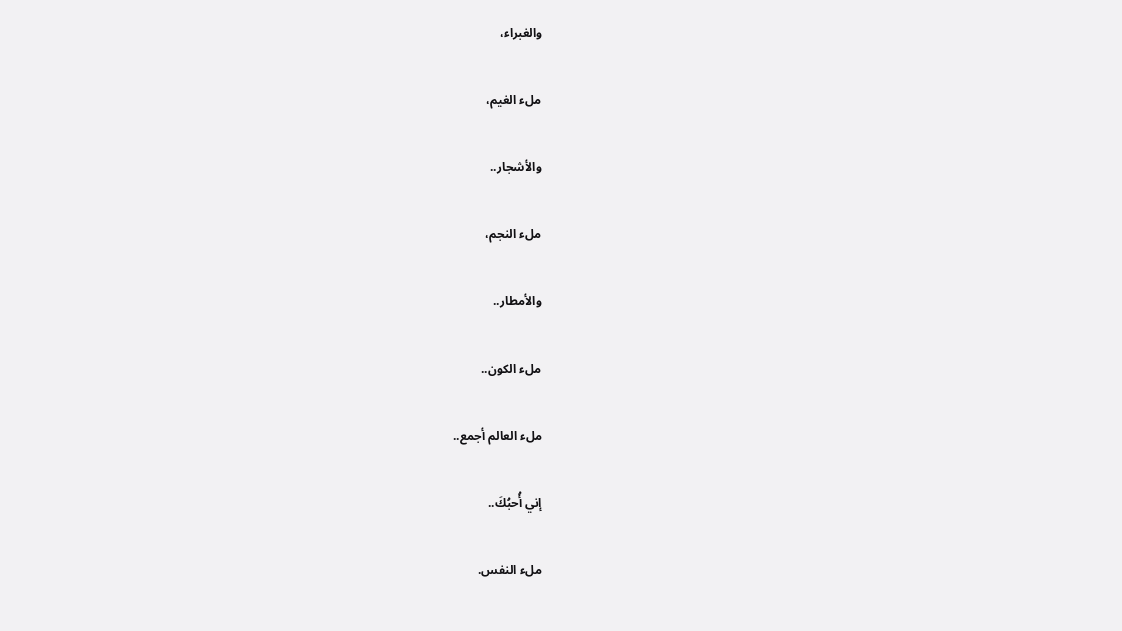والغبراء،

ملء الغيم،

والأشجار..

ملء النجم،

والأمطار..

ملء الكون..

ملء العالم أجمع..

إني أُحبُكَ..

ملء النفس.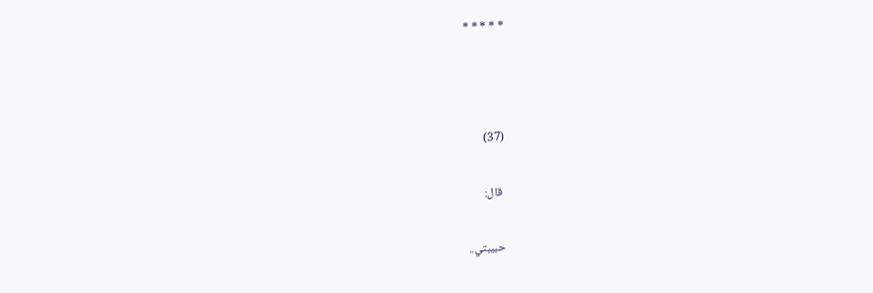* * * * *



(37)

 قال:

حبيبتي..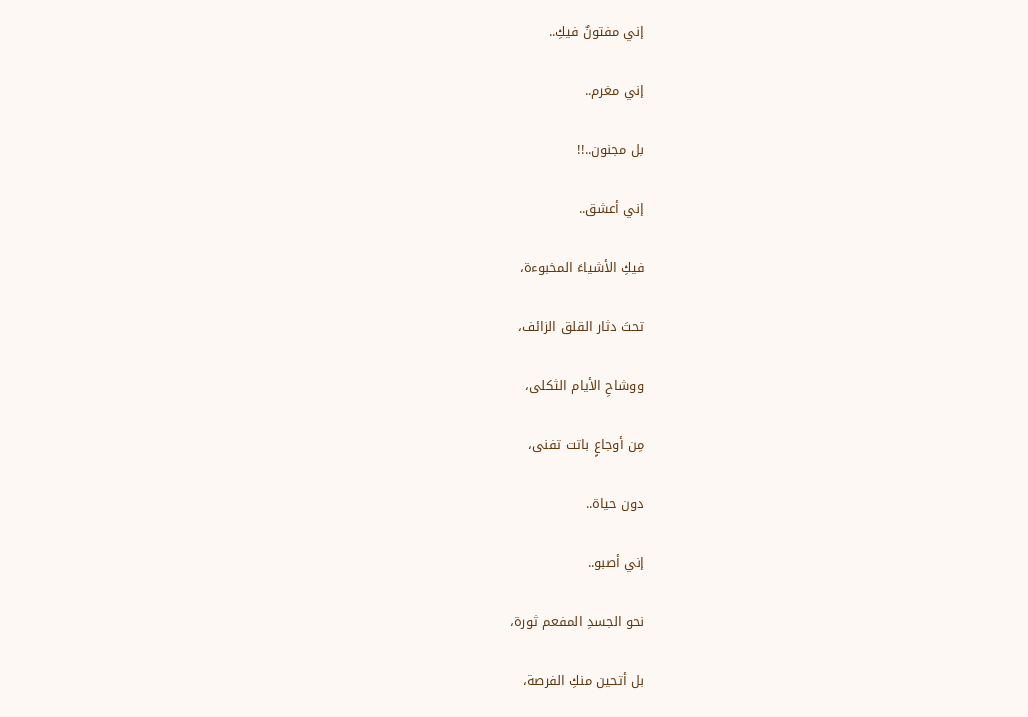إني مفتونٌ فيكِ..

إني مغرم..

بل مجنون..!!

إني أعشق..

فيكِ الأشياءَ المخبوءة،

تحتَ دثار القلق الزائف،

ووشاحِ الأيام الثكلى،

مِن أوجاعٍ باتت تفنى،

دون حياة..

إني أصبو..

نحو الجسدِ المفعم ثورة،

بل أتحين منكِ الفرصة،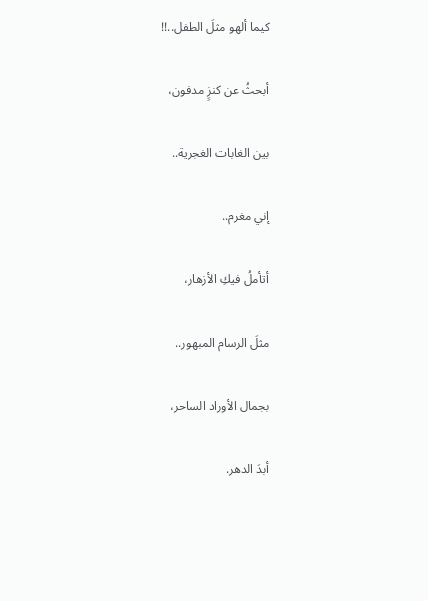كيما ألهو مثلَ الطفل..!!

أبحثُ عن كنزٍ مدفون،

بين الغابات الغجرية..

إني مغرم..

أتأملُ فيكِ الأزهار،

مثلَ الرسام المبهور..

بجمال الأوراد الساحر،

أبدَ الدهر.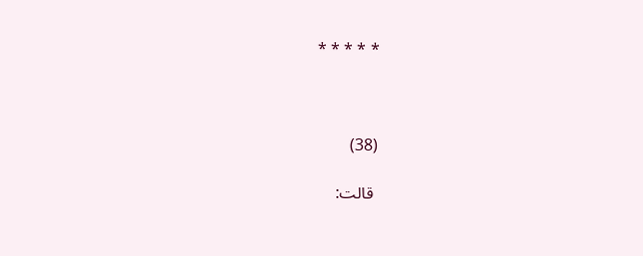* * * * *



(38)

 قالت: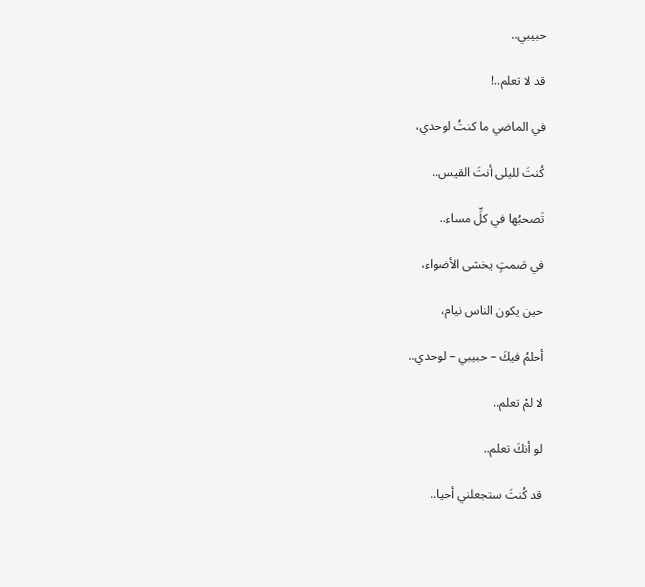حبيبي..

قد لا تعلم..!

في الماضي ما كنتُ لوحدي،

كُنتَ لليلى أنتَ القيس..

تَصحبُها في كلِّ مساء..

في صَمتٍ يخشى الأضواء،

حين يكون الناس نيام،

أحلمُ فيكَ – حبيبي – لوحدي..

لا لمْ تعلم..

لو أنكَ تعلم..

قد كُنتَ ستجعلني أحيا..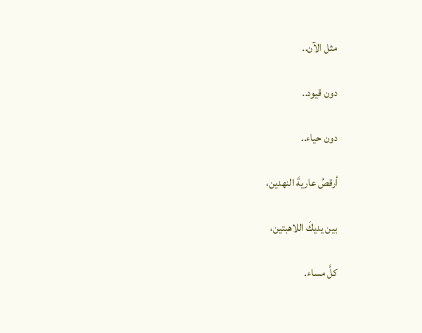مثل الآن..

دون قيود..

دون حياء..

أرقصُ عاريةَ النهدين،

بين يديكَ اللاهبتين،

كلَّ مساء.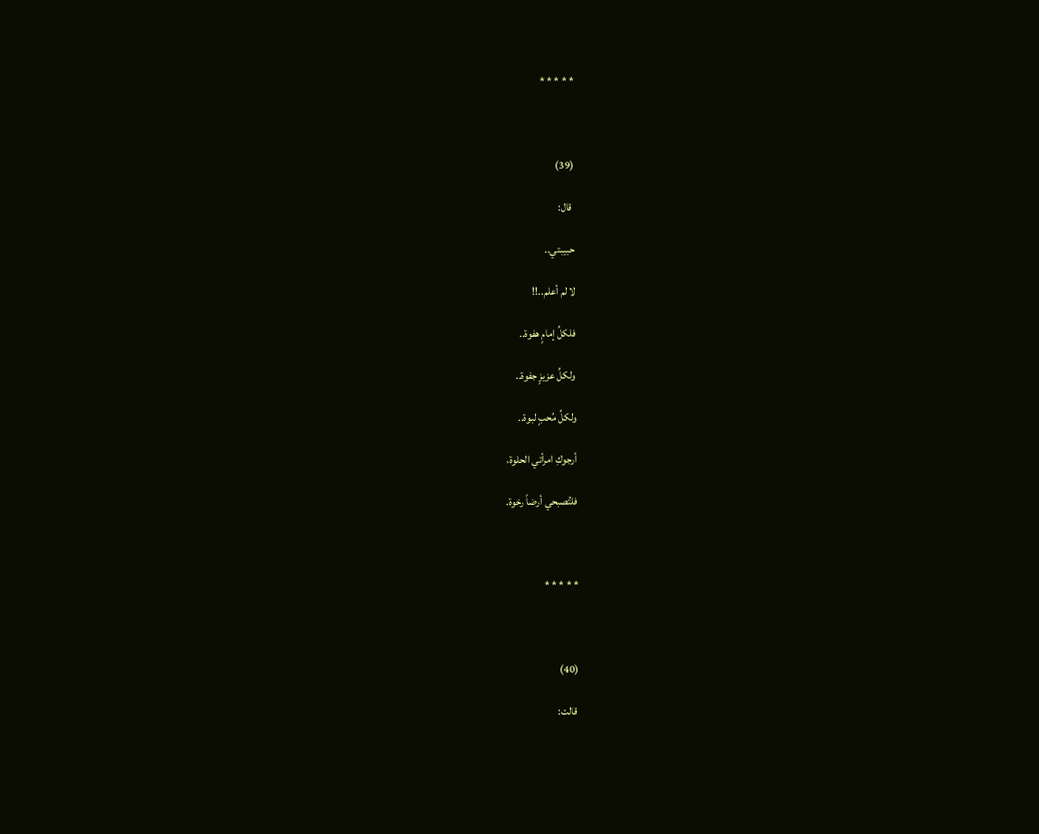* * * * *



(39)

 قال:

حبيبتي..

لا لم أعلم..!!

فلكلِّ إمامٍ هفوة..

ولكلِّ عزيزٍ جفوة..

ولكلِّ مُحبٍ لبوة..

أرجوكِ امرأتي الحلوة،

فلتُصبحي أرضاً رخوة.



* * * * *



(40)

 قالت: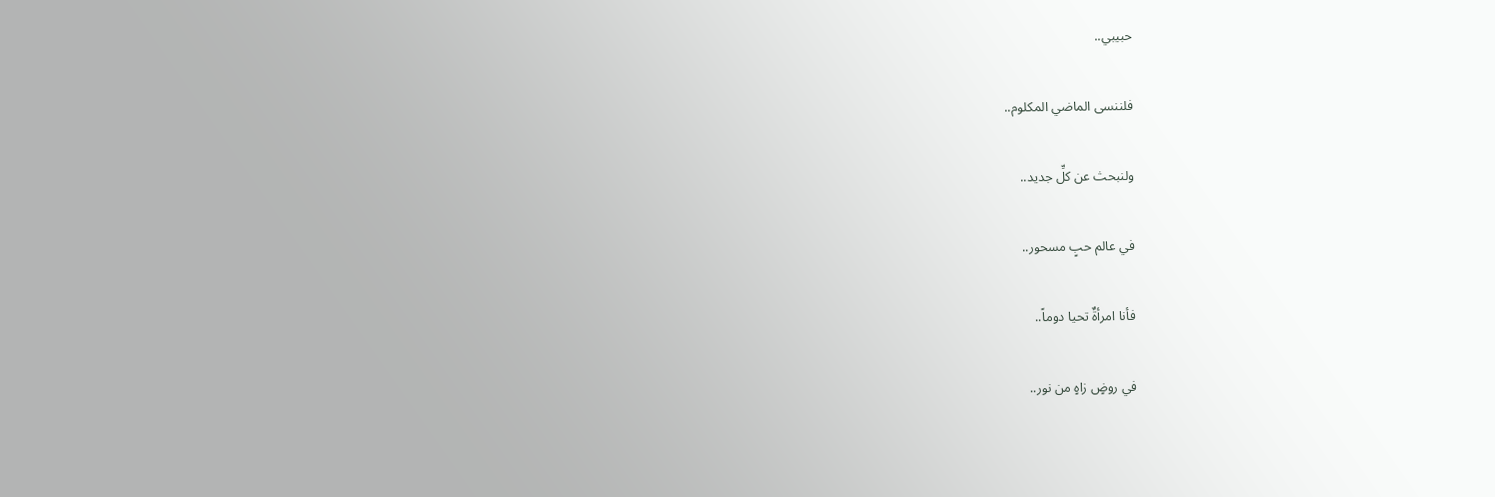حبيبي..

فلننسى الماضي المكلوم..

ولنبحث عن كلِّ جديد..

في عالم حبٍ مسحور..

فأنا امرأةٌ تحيا دوماً..

في روضٍ زاهٍ من نور..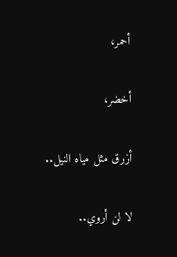أحمر،

أخضر،

أزرق مثل مياه النيل..

لا لن أروي..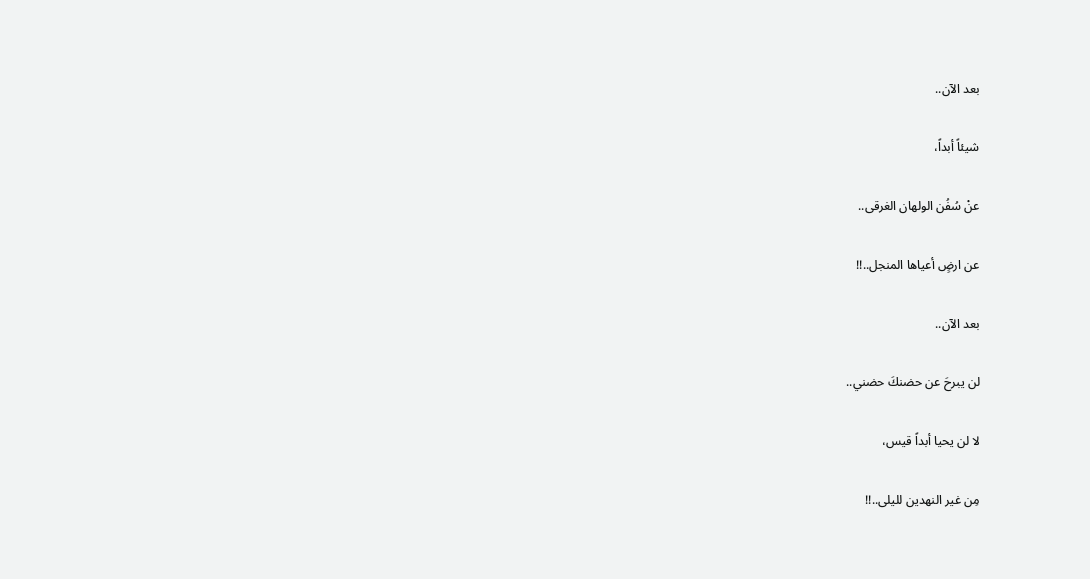بعد الآن..

شيئاً أبداً،

عنْ سُفُن الولهان الغرقى..

عن ارضٍ أعياها المنجل..!!

بعد الآن..

لن يبرحَ عن حضنكَ حضني..

لا لن يحيا أبداً قيس،

مِن غير النهدين لليلى..!!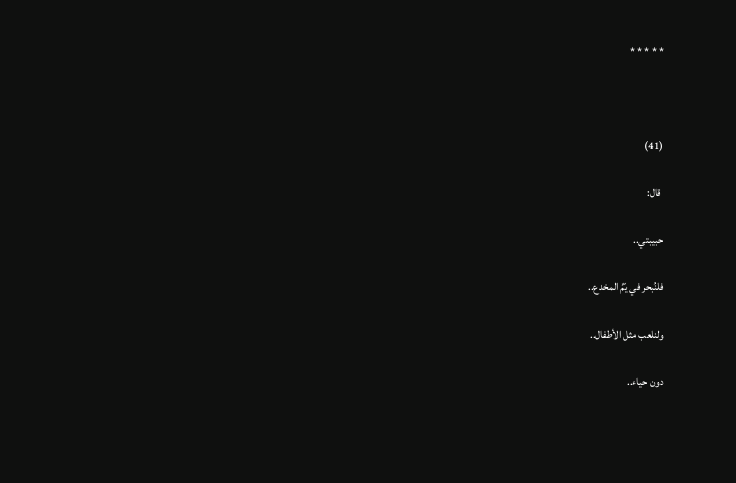* * * * *



(41)

 قال:

حبيبتي..

فلنُبحر في يّمِّ المخدع..

ولنلعب مثل الأطفال..

دون حياء..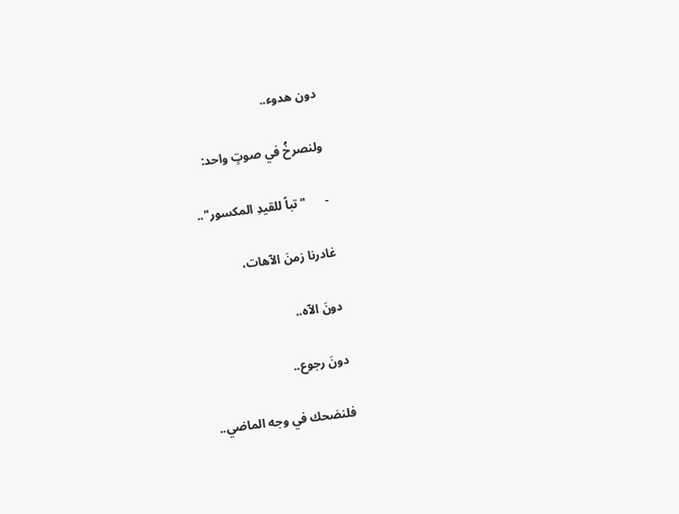دون هدوء..

ولنصرخُ في صوتٍ واحد:

-      "تباً للقيدِ المكسور"..

غادرنا زمنَ الآهات،

دونَ الآه..

دونَ رجوع..

فلنضحك في وجه الماضي..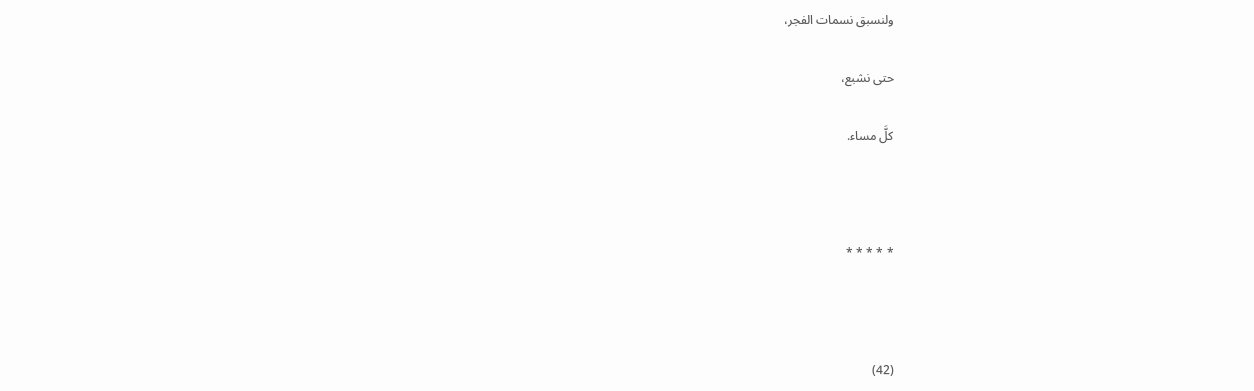ولنسبق نسمات الفجر،

حتى نشبع،

كلَّ مساء.



* * * * *



(42)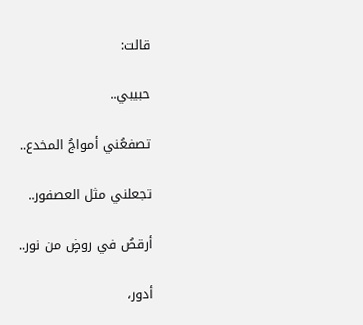قالت:

حبيبي..

تصفعُني أمواجُ المخدع..

تجعلني مثل العصفور..

أرقصُ في روضٍ من نور..

أدور،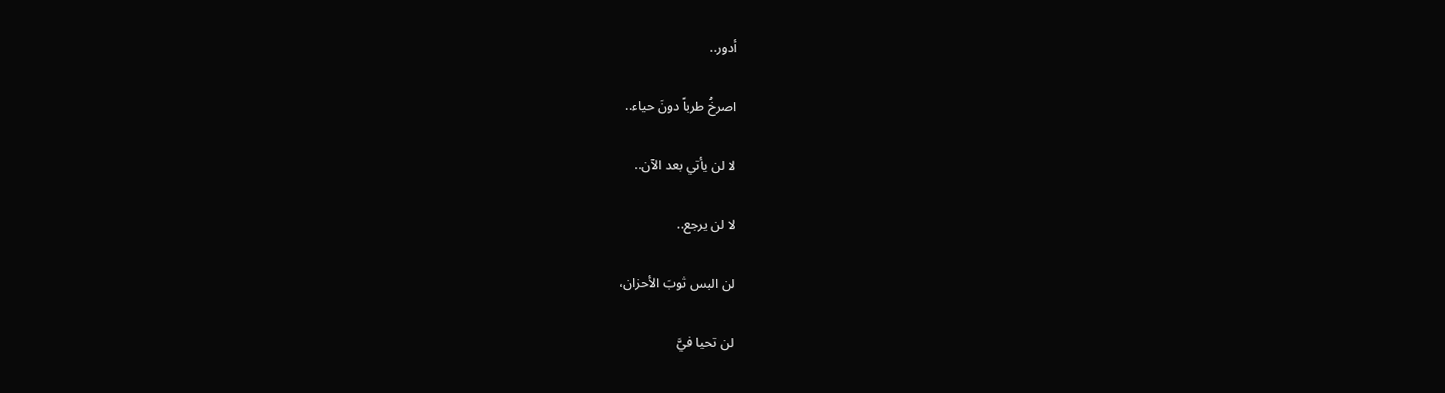أدور..

اصرخُ طرباً دونَ حياء..

لا لن يأتي بعد الآن..

لا لن يرجع..

لن البس ثوبَ الأحزان،

لن تحيا فيَّ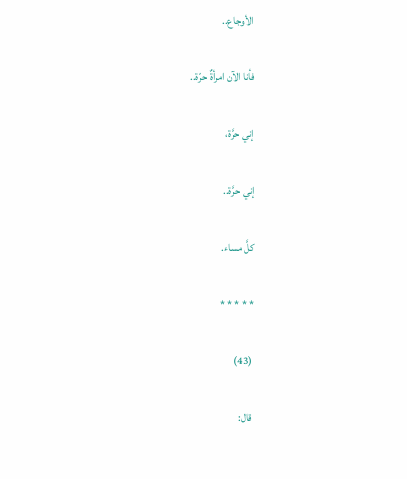الأوجاع..

فأنا الآن امرأةٌ حرّة..

إني حرَّة،

إني حرَّة..

كلَّ مساء.

* * * * *

 (43)

 قال: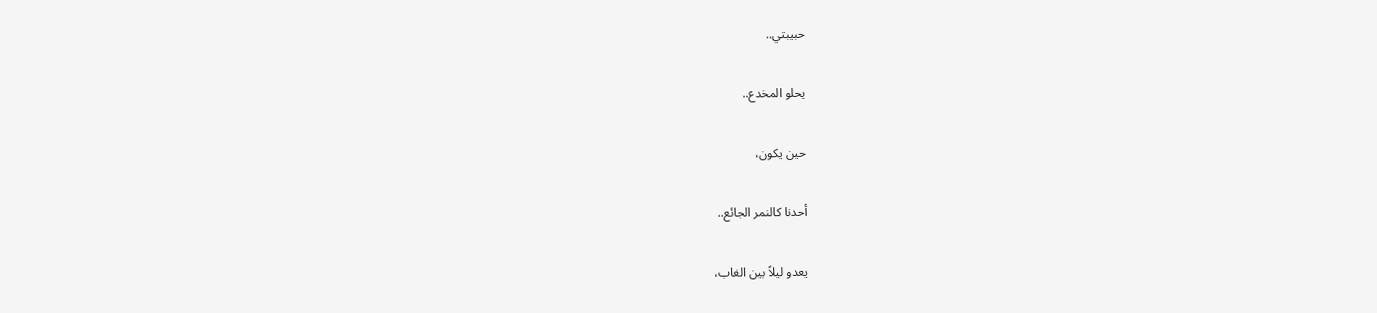حبيبتي..

يحلو المخدع..

حين يكون،

أحدنا كالنمر الجائع..

يعدو ليلاً بين الغاب،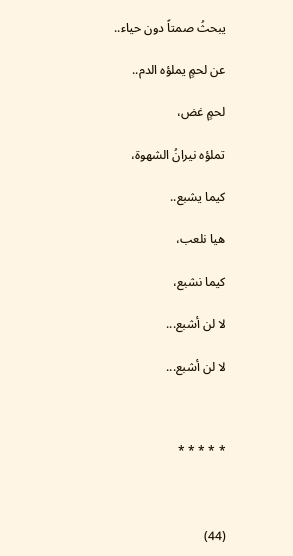يبحثُ صمتاً دون حياء..

عن لحمٍ يملؤه الدم..

لحمٍ غض،

تملؤه نيرانُ الشهوة،

كيما يشبع..

هيا نلعب،

كيما نشبع،

لا لن أشبع...

لا لن أشبع...



* * * * *



(44)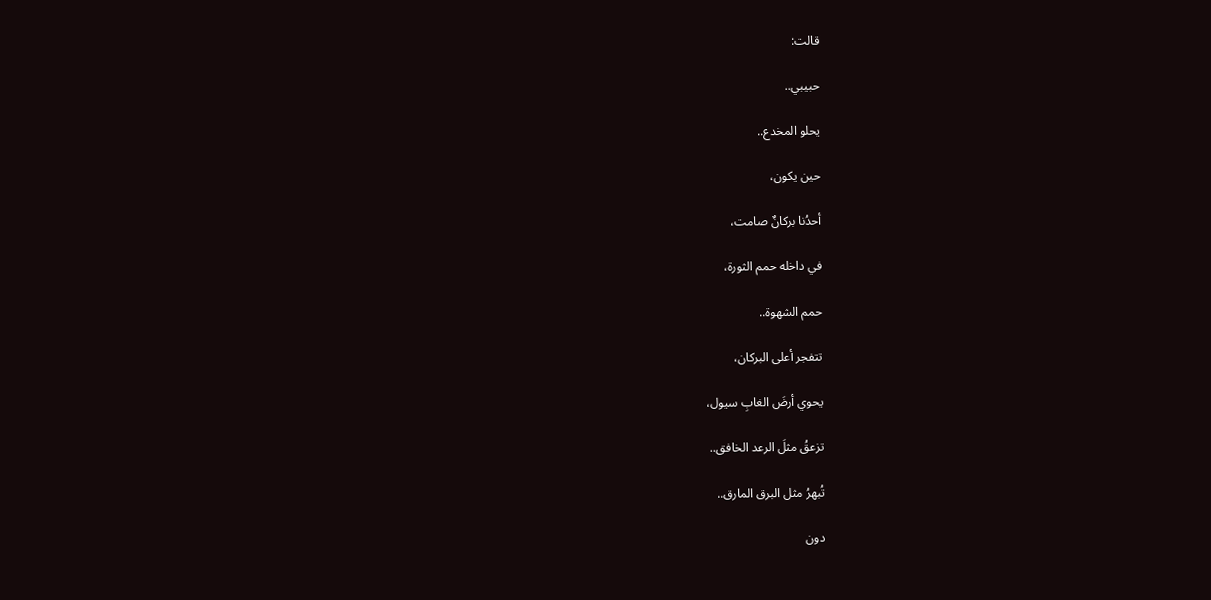قالت:

حبيبي..

يحلو المخدع..

حين يكون،

أحدُنا بركانٌ صامت،

في داخله حمم الثورة،

حمم الشهوة..

تتفجر أعلى البركان،

يحوي أرضَ الغابِ سيول،

تزعقُ مثلَ الرعد الخافق..

تُبهرُ مثل البرق المارق..

دون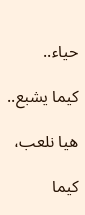حياء..

كيما يشبع..

هيا نلعب،

كيما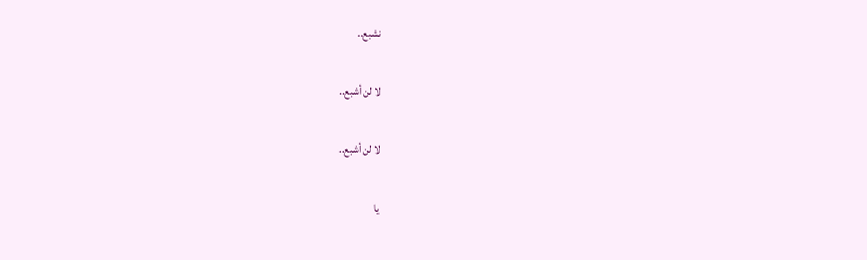نشبع..

لا لن أشبع..

لا لن أشبع..

يا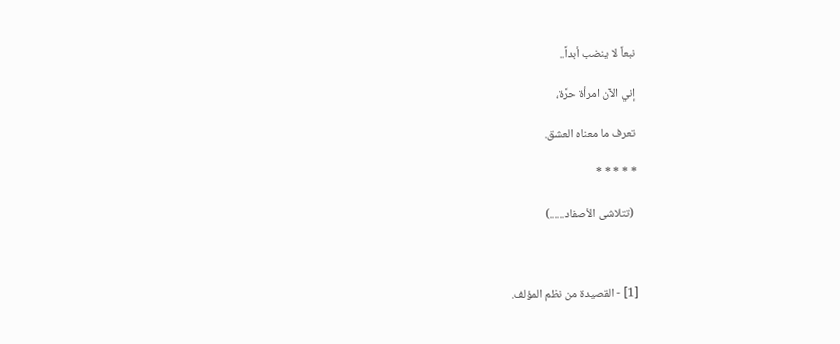نبعاً لا ينضب أبداً..

إني الآن امرأة حرَّة،

تعرف ما معناه العشق.

* * * * *

 (تتلاشى الأصفاد......)



[1] - القصيدة من نظم المؤلف.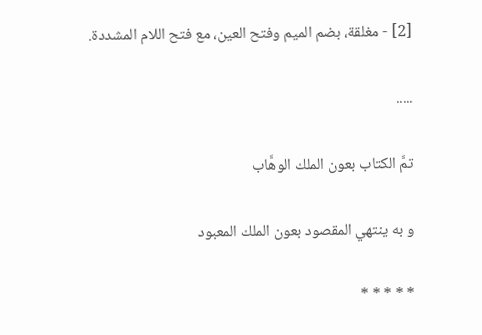[2] - مغلقة، بضم الميم وفتح العين، مع فتح اللام المشددة.

.....

تمَّ الكتاب بعون الملك الوهَّاب

و به ينتهي المقصود بعون الملك المعبود

* * * * *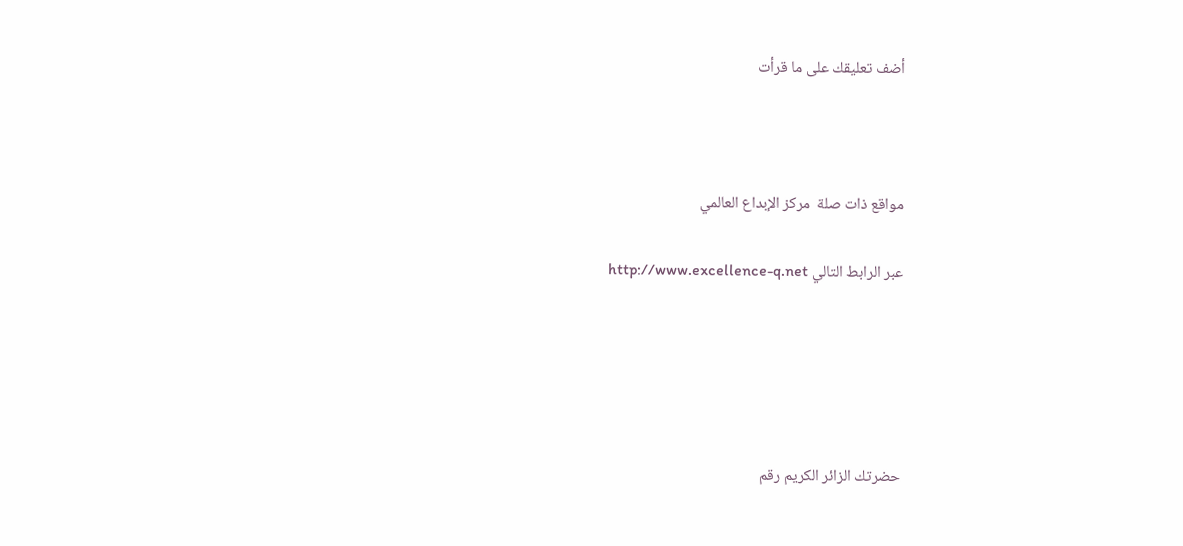أضف تعليقك على ما قرأت



مواقع ذات صلة  مركز الإبداع العالمي

عبر الرابط التالي http://www.excellence-q.net





حضرتك الزائر الكريم رقم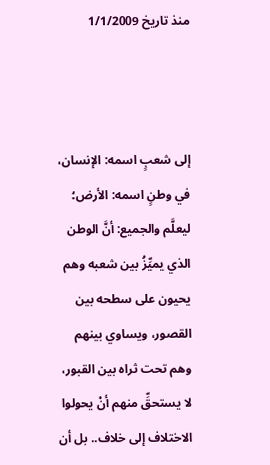منذ تاريخ 1/1/2009



إلى شعبٍ اسمه: الإنسان، في وطنٍ اسمه: الأرض؛ ليعلَّم والجميع: أنَّ الوطن الذي يميِّزُ بين شعبه وهم يحيون على سطحه بين القصور، ويساوي بينهم وهم تحت ثراه بين القبور، لا يستحقِّ منهم أنْ يحولوا الاختلاف إلى خلاف.. بل أن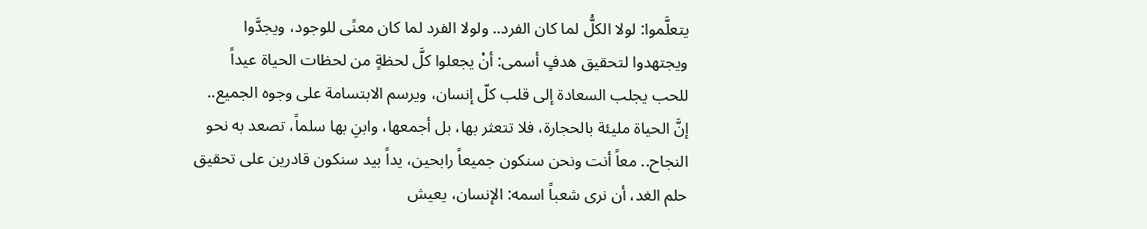يتعلَّموا: لولا الكلُّ لما كان الفرد.. ولولا الفرد لما كان معنًى للوجود، ويجدَّوا ويجتهدوا لتحقيق هدفٍ أسمى: أنْ يجعلوا كلَّ لحظةٍ من لحظات الحياة عيداً للحب يجلب السعادة إلى قلب كلّ إنسان، ويرسم الابتسامة على وجوه الجميع.. إنَّ الحياة مليئة بالحجارة، فلا تتعثر بها، بل أجمعها، وابنِ بها سلماً، تصعد به نحو النجاح.. معاً أنت ونحن سنكون جميعاً رابحين، يداً بيد سنكون قادرين على تحقيق حلم الغد، أن نرى شعباً اسمه: الإنسان، يعيش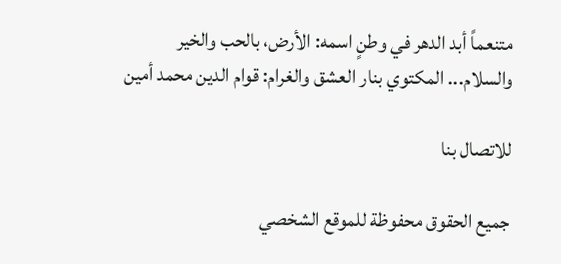متنعماً أبد الدهر في وطنٍ اسمه: الأرض، بالحب والخير والسلام... المكتوي بنار العشق والغرام: قوام الدين محمد أمين

للاتصال بنا

جميع الحقوق محفوظة للموقع الشخصي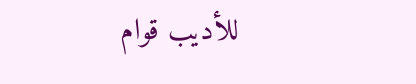للأديب قوام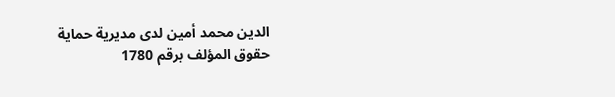الدين محمد أمين لدى مديرية حماية حقوق المؤلف برقم 1780